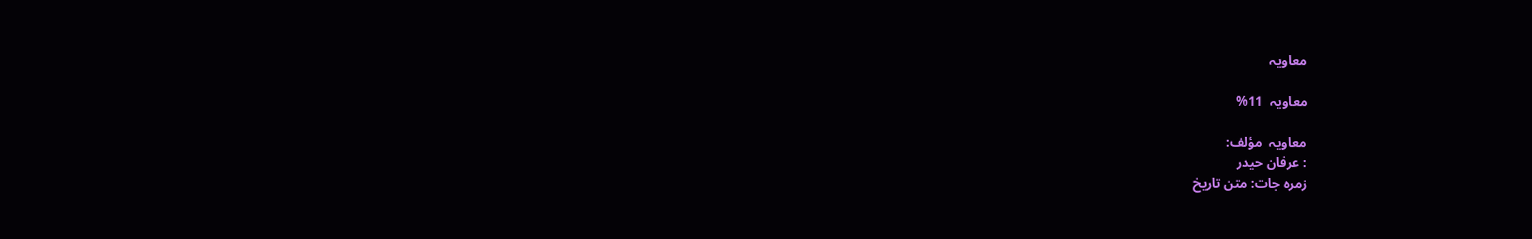معاویہ

معاویہ  11%

معاویہ  مؤلف:
: عرفان حیدر
زمرہ جات: متن تاریخ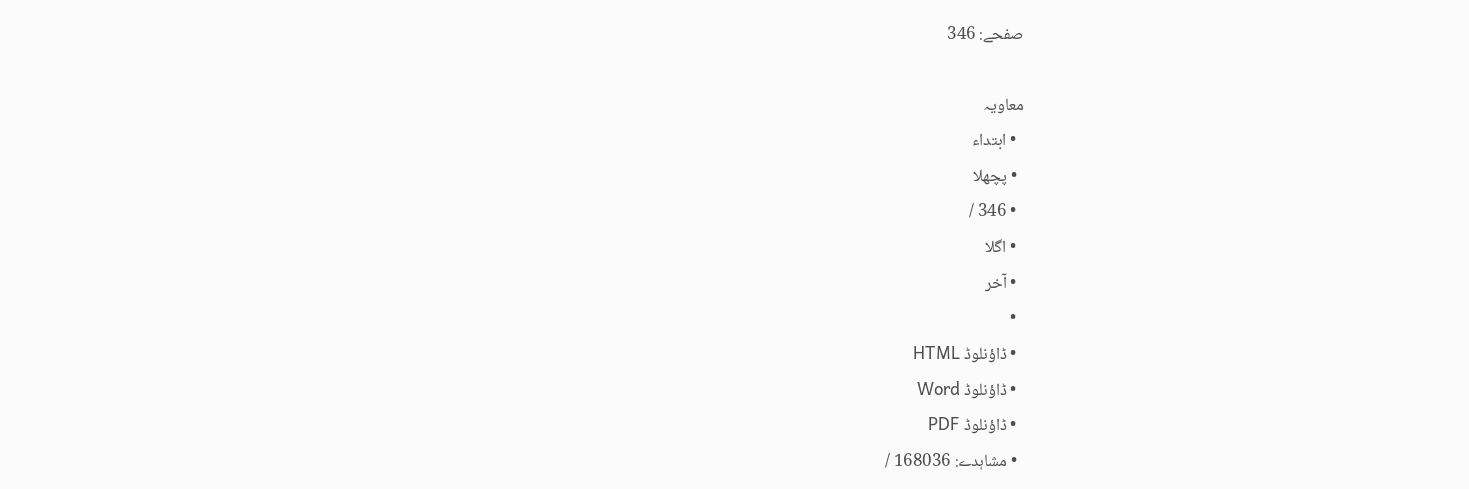صفحے: 346

معاویہ
  • ابتداء
  • پچھلا
  • 346 /
  • اگلا
  • آخر
  •
  • ڈاؤنلوڈ HTML
  • ڈاؤنلوڈ Word
  • ڈاؤنلوڈ PDF
  • مشاہدے: 168036 /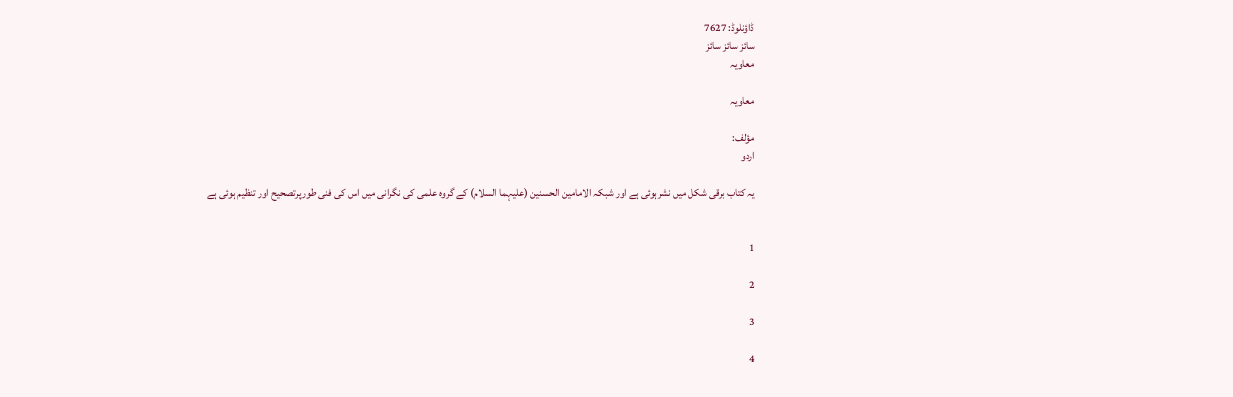ڈاؤنلوڈ: 7627
سائز سائز سائز
معاویہ

معاویہ

مؤلف:
اردو

یہ کتاب برقی شکل میں نشرہوئی ہے اور شبکہ الامامین الحسنین (علیہما السلام) کے گروہ علمی کی نگرانی میں اس کی فنی طورپرتصحیح اور تنظیم ہوئی ہے


1

2

3

4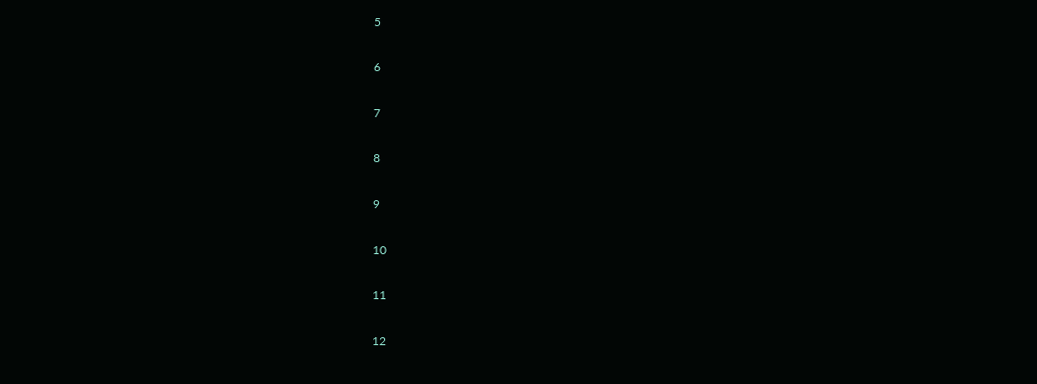5

6

7

8

9

10

11

12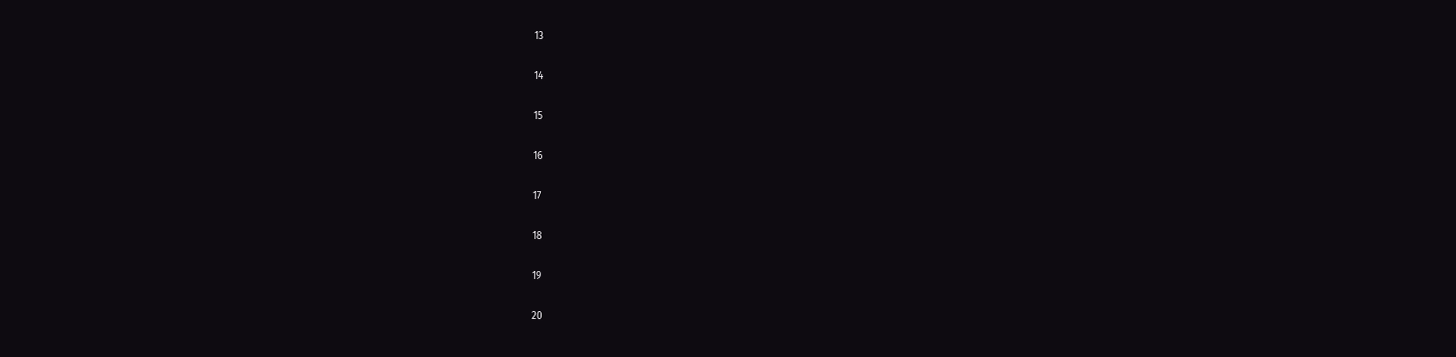13

14

15

16

17

18

19

20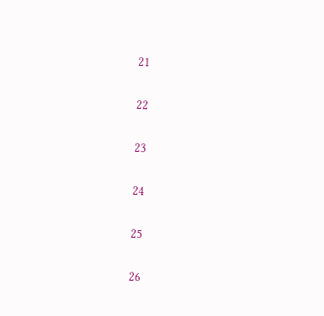21

22

23

24

25

26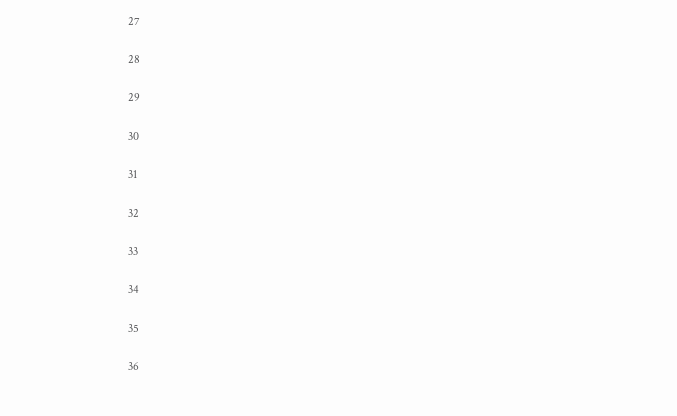27

28

29

30

31

32

33

34

35

36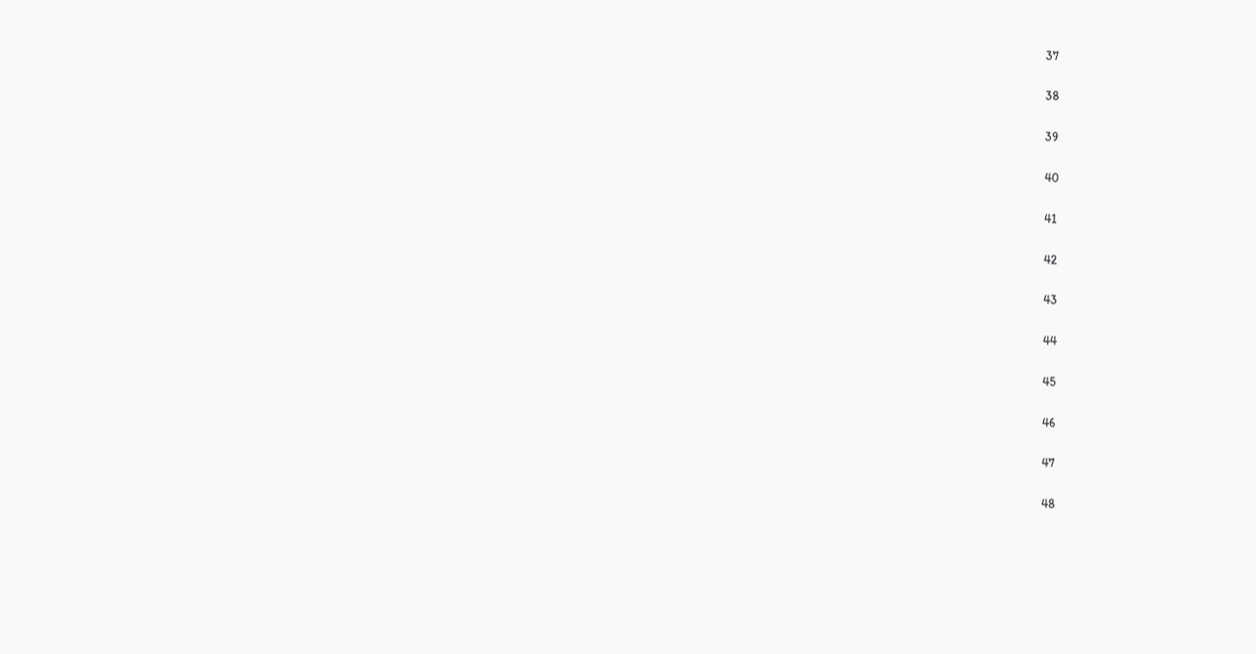37

38

39

40

41

42

43

44

45

46

47

48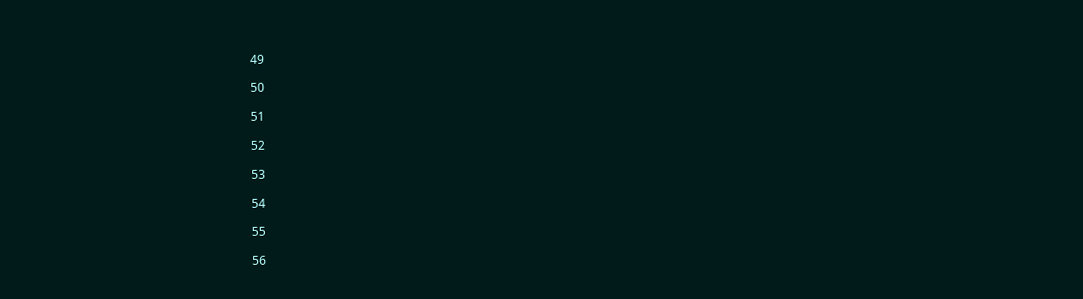49

50

51

52

53

54

55

56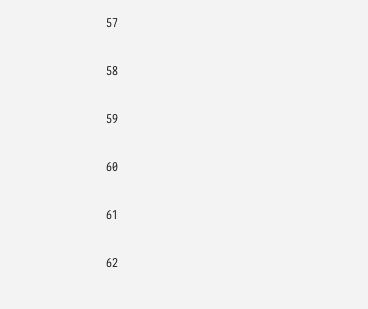57

58

59

60

61

62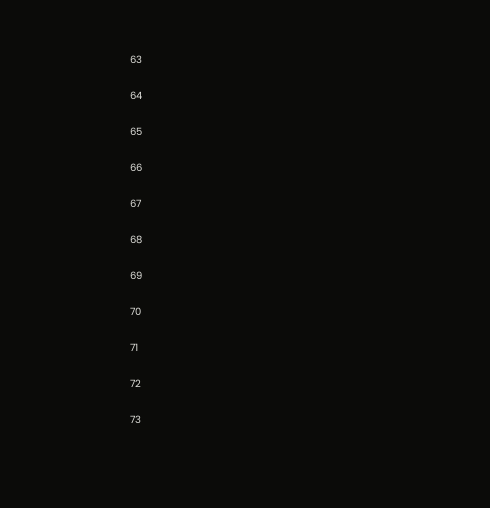63

64

65

66

67

68

69

70

71

72

73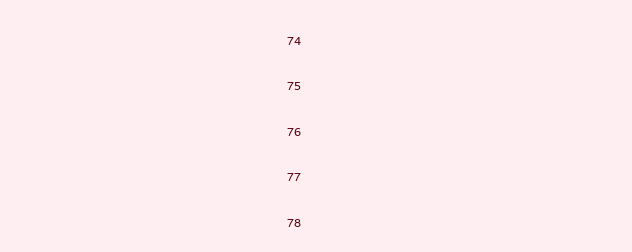74

75

76

77

78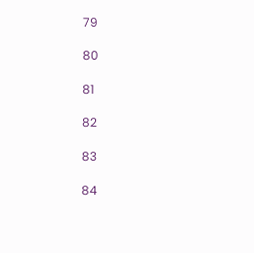79

80

81

82

83

84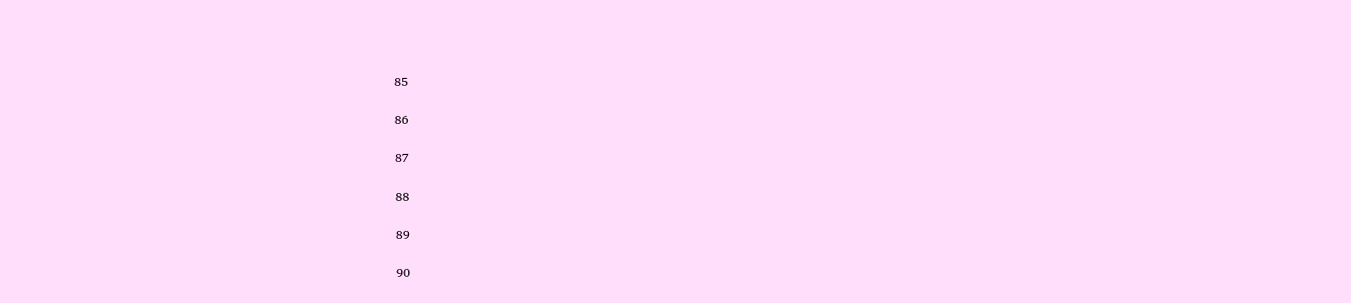85

86

87

88

89

90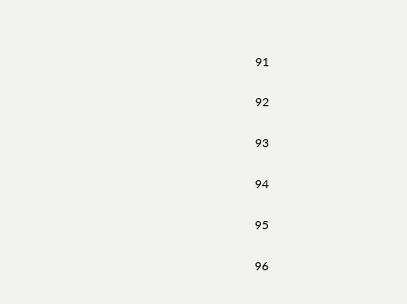91

92

93

94

95

96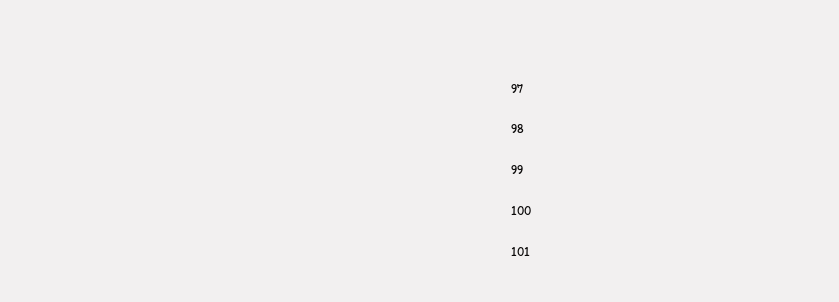97

98

99

100

101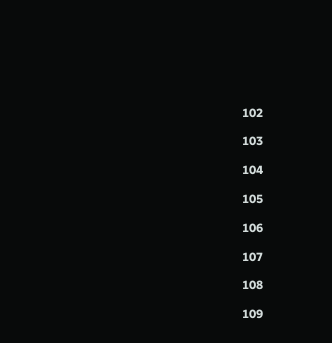102

103

104

105

106

107

108

109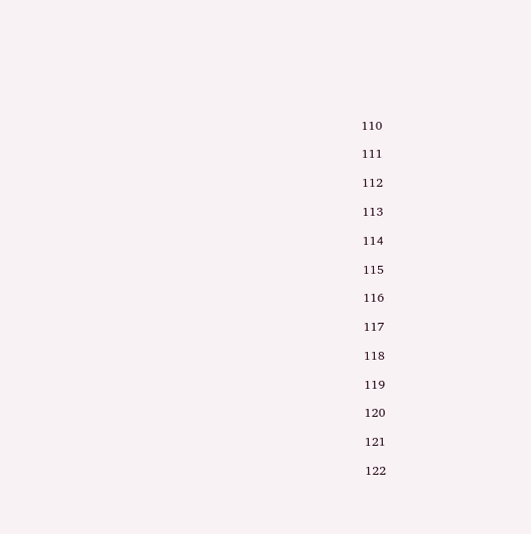110

111

112

113

114

115

116

117

118

119

120

121

122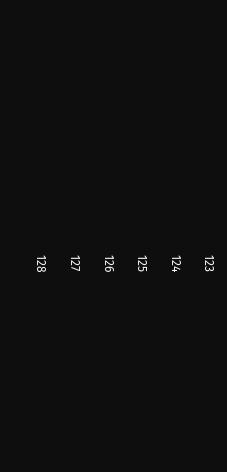123

124

125

126

127

128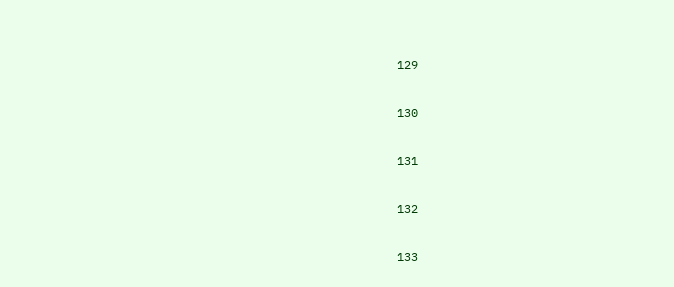129

130

131

132

133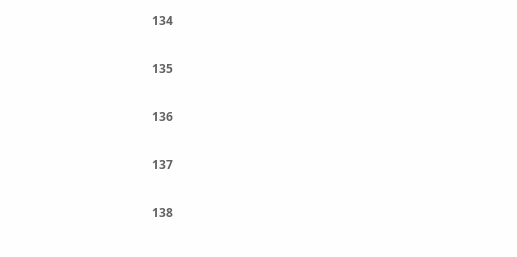134

135

136

137

138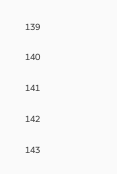139

140

141

142

143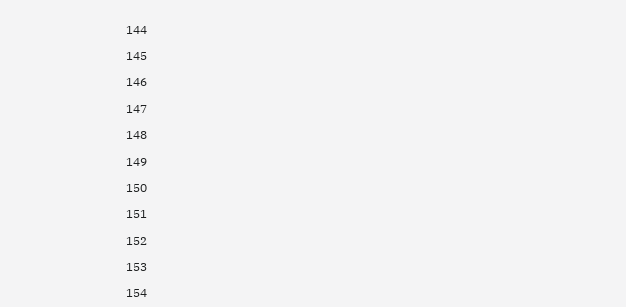144

145

146

147

148

149

150

151

152

153

154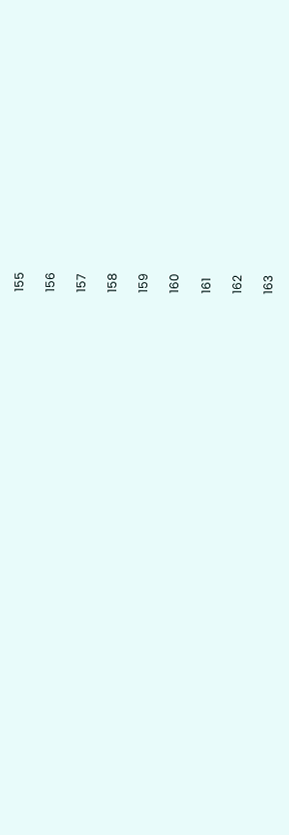155

156

157

158

159

160

161

162

163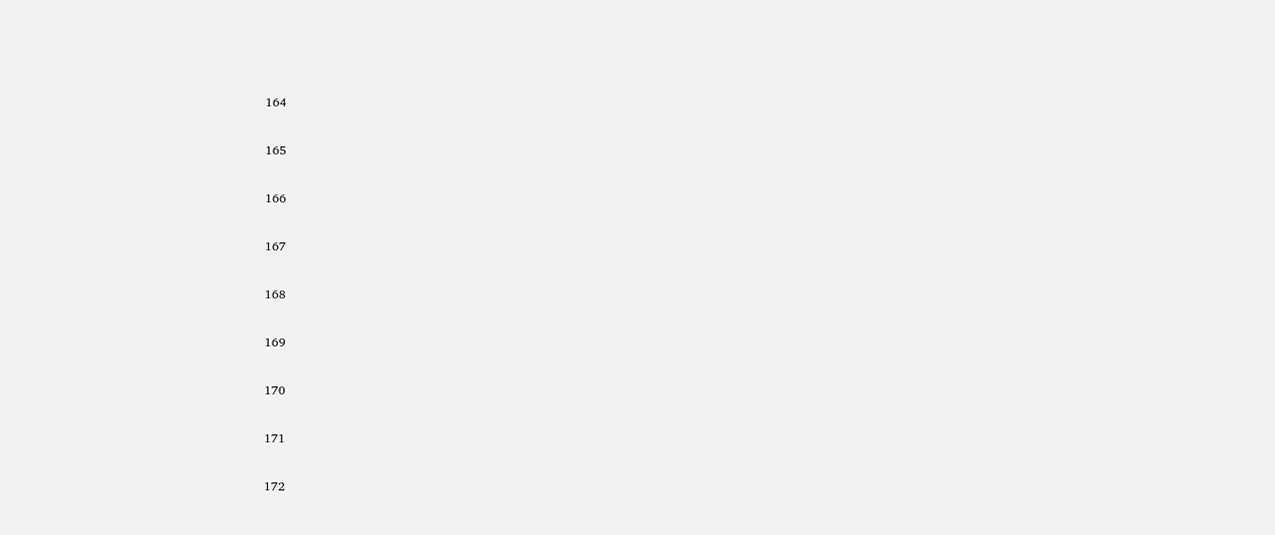164

165

166

167

168

169

170

171

172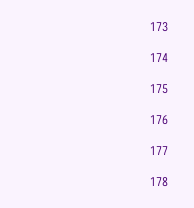173

174

175

176

177

178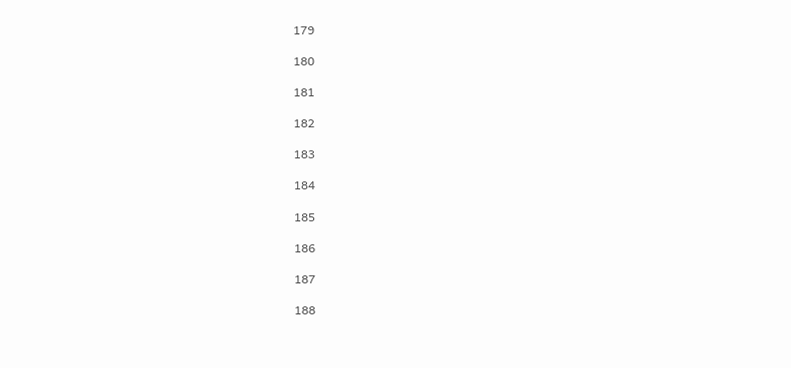179

180

181

182

183

184

185

186

187

188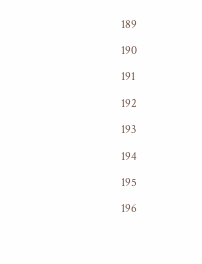189

190

191

192

193

194

195

196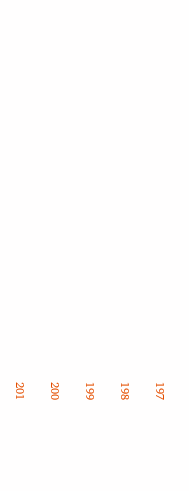197

198

199

200

201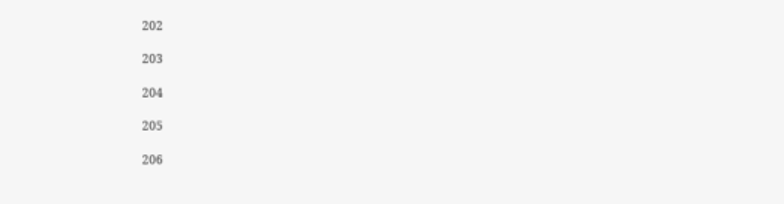202

203

204

205

206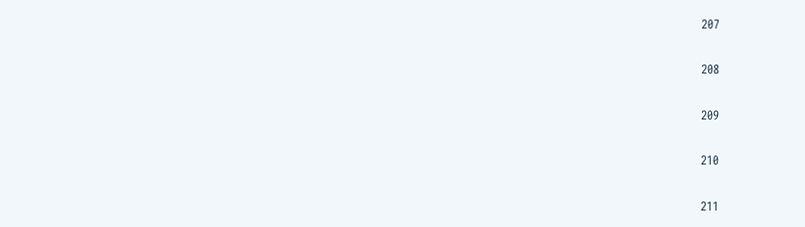207

208

209

210

211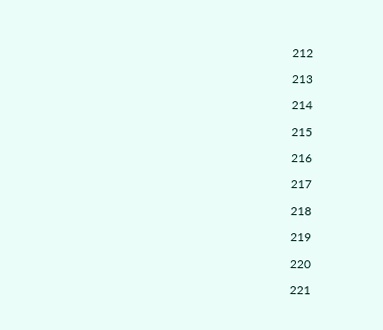212

213

214

215

216

217

218

219

220

221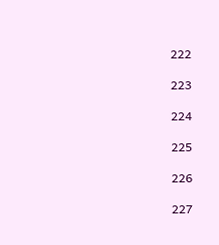222

223

224

225

226

227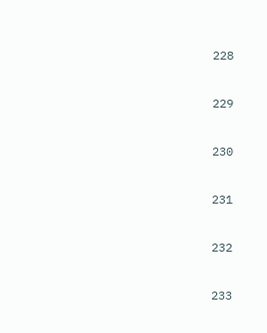228

229

230

231

232

233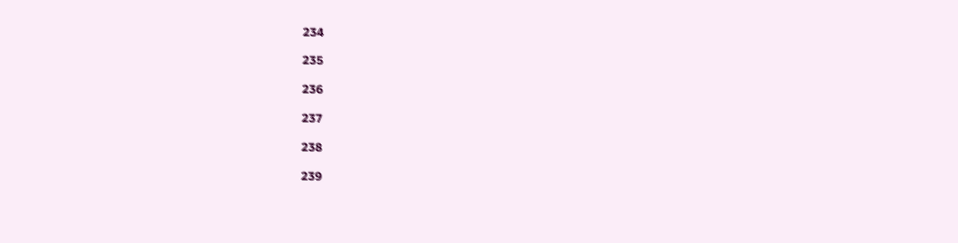234

235

236

237

238

239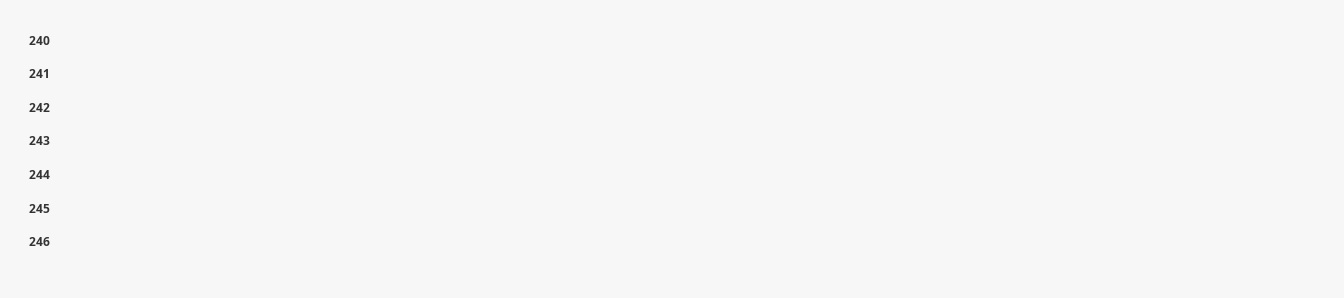240

241

242

243

244

245

246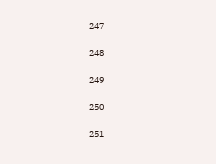247

248

249

250

251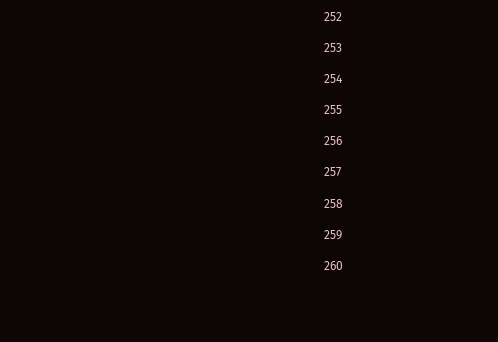252

253

254

255

256

257

258

259

260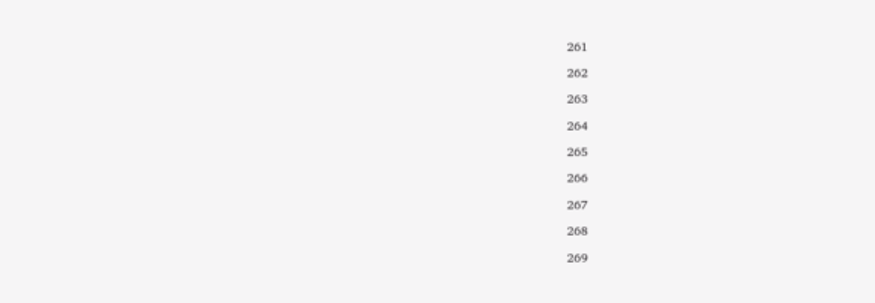261

262

263

264

265

266

267

268

269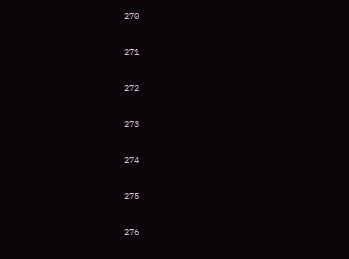270

271

272

273

274

275

276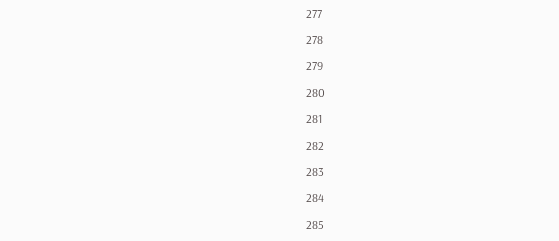277

278

279

280

281

282

283

284

285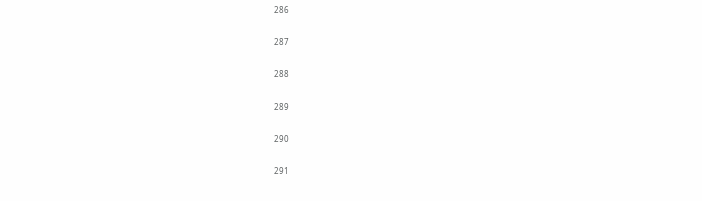286

287

288

289

290

291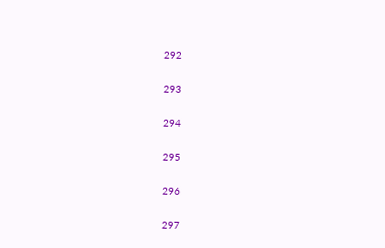292

293

294

295

296

297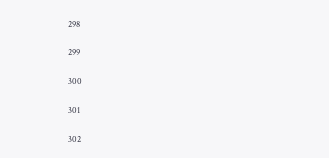298

299

300

301

302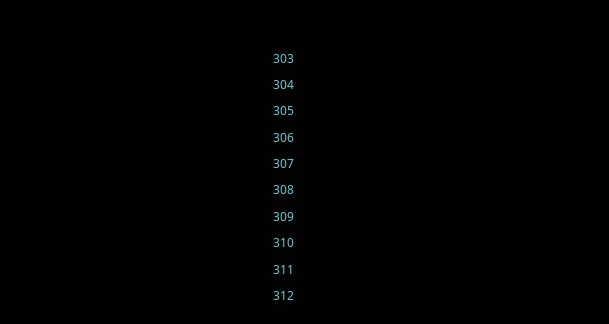303

304

305

306

307

308

309

310

311

312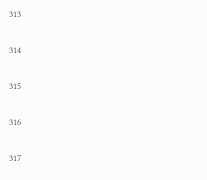313

314

315

316

317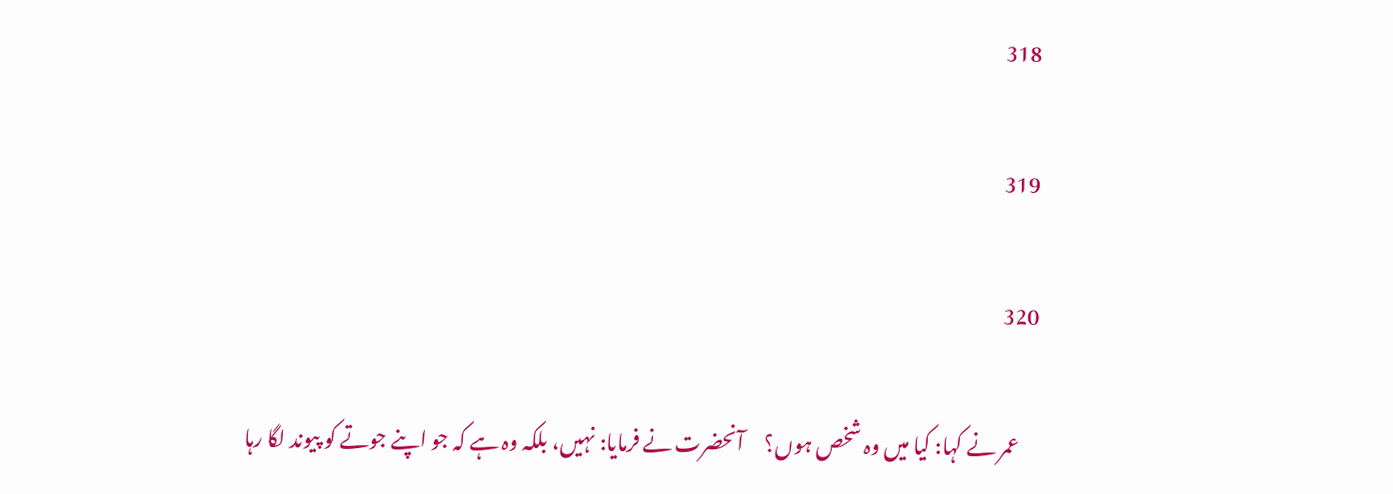318

319

320

     عمر نے کہا: کیا میں وہ شخص ہوں؟     آنحضرت نے فرمایا: نہیں، بلکہ وہ ہے کہ جو اپنے جوتے کو پیوند لگا رہا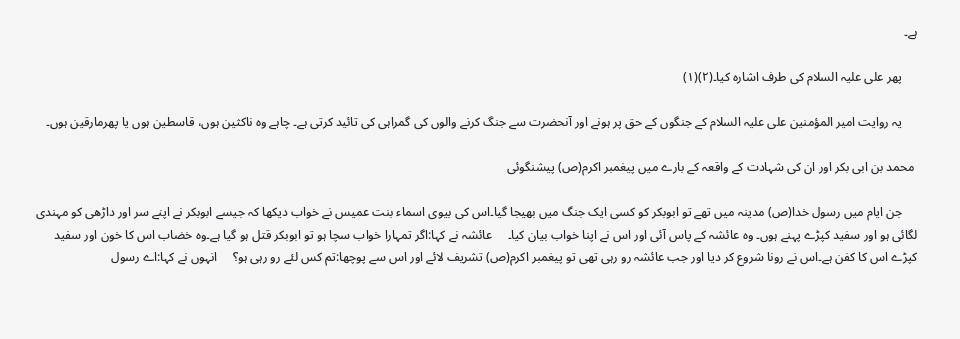ہے۔

     پھر علی علیہ السلام کی طرف اشارہ کیا۔(۲)(۱)

     یہ روایت امیر المؤمنین علی علیہ السلام کے جنگوں کے حق پر ہونے اور آنحضرت سے جنگ کرنے والوں کی گمراہی کی تائید کرتی ہے۔ چاہے وہ ناکثین ہوں، قاسطین ہوں یا پھرمارقین ہوں۔

 محمد بن ابی بکر اور ان کی شہادت کے واقعہ کے بارے میں پیغمبر اکرم(ص) پیشنگوئی

     جن ایام میں رسول خدا(ص) مدینہ میں تھے تو ابوبکر کو کسی ایک جنگ میں بھیجا گیا۔اس کی بیوی اسماء بنت عمیس نے خواب دیکھا کہ جیسے ابوبکر نے اپنے سر اور داڑھی کو مہندی لگائی ہو اور سفید کپڑے پہنے ہوں۔ وہ عائشہ کے پاس آئی اور اس نے اپنا خواب بیان کیا۔     عائشہ نے کہا:اگر تمہارا خواب سچا ہو تو ابوبکر قتل ہو گیا ہے۔وہ خضاب اس کا خون اور سفید کپڑے اس کا کفن ہے۔اس نے رونا شروع کر دیا اور جب عائشہ رو رہی تھی تو پیغمبر اکرم(ص) تشریف لائے اور اس سے پوچھا:تم کس لئے رو رہی ہو؟     انہوں نے کہا:اے رسول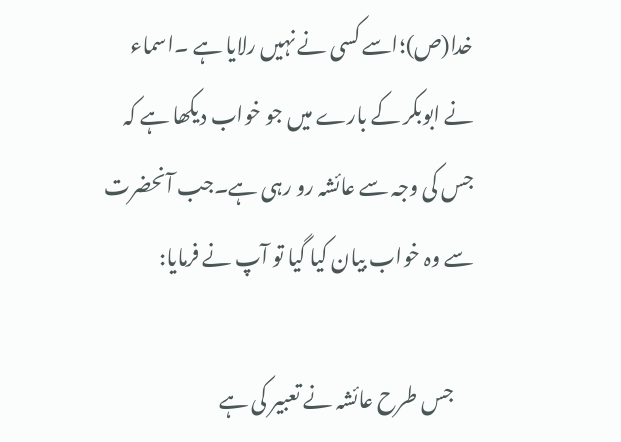خدا(ص)؛اسے کسی نے نہیں رلایا ہے ۔اسماء نے ابوبکر کے بارے میں جو خواب دیکھا ہے کہ جس کی وجہ سے عائشہ رو رہی ہے۔جب آنحضرت سے وہ خواب بیان کیا گیا تو آپ نے فرمایا:

     جس طرح عائشہ نے تعبیر کی ہے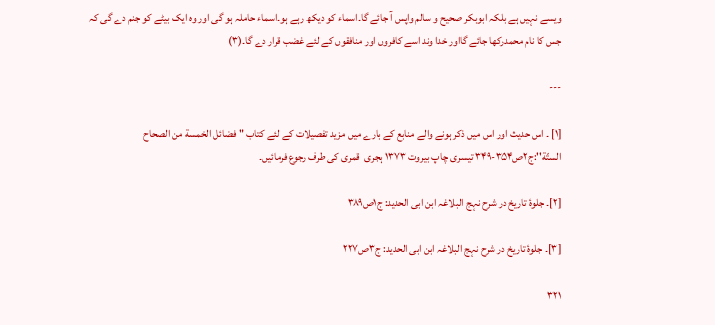ویسے نہیں ہے بلکہ ابوبکر صحیح و سالم واپس آ جائے گا۔اسماء کو دیکھ رہے ہو۔اسماء حاملہ ہو گی اور وہ ایک بیٹے کو جنم دے گی کہ جس کا نام محمدرکھا جائے گااور خدا وند اسے کافروں اور منافقوں کے لئے غضب قرار دے گا۔(۳)

---

[۱] ۔ اس حدیث اور اس میں ذکر ہونے والے منابع کے بارے میں مزید تفصیلات کے لئے کتاب "فضائل الخمسة من الصحاح الستّة'':ج۲ص۳۵۴-۳۴۹ تیسری چاپ بیروت ۱۳۷۳ ہجری  قمری کی طرف رجوع فرمائیں۔

[۲]۔ جلوۂ تاریخ در شرح نہج البلاغہ ابن ابی الحدید: ج۱ص۳۸۹

[۳]۔ جلوۂ تاریخ در شرح نہج البلاغہ ابن ابی الحدید: ج۳ص۲۲۷

۳۲۱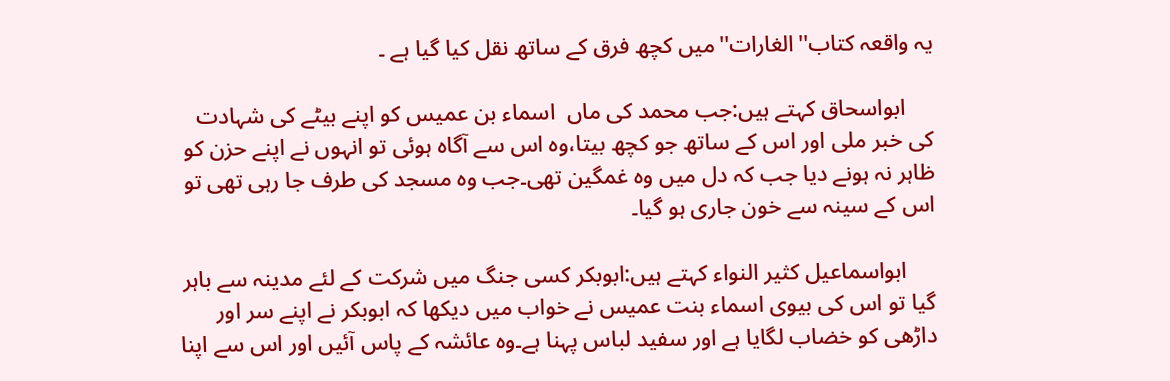یہ واقعہ کتاب''الغارات''میں کچھ فرق کے ساتھ نقل کیا گیا ہے ۔

     ابواسحاق کہتے ہیں:جب محمد کی ماں  اسماء بن عمیس کو اپنے بیٹے کی شہادت کی خبر ملی اور اس کے ساتھ جو کچھ بیتا،وہ اس سے آگاہ ہوئی تو انہوں نے اپنے حزن کو ظاہر نہ ہونے دیا جب کہ دل میں وہ غمگین تھی۔جب وہ مسجد کی طرف جا رہی تھی تو اس کے سینہ سے خون جاری ہو گیا۔

     ابواسماعیل کثیر النواء کہتے ہیں:ابوبکر کسی جنگ میں شرکت کے لئے مدینہ سے باہر گیا تو اس کی بیوی اسماء بنت عمیس نے خواب میں دیکھا کہ ابوبکر نے اپنے سر اور داڑھی کو خضاب لگایا ہے اور سفید لباس پہنا ہے۔وہ عائشہ کے پاس آئیں اور اس سے اپنا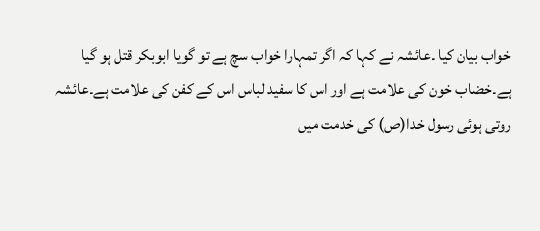خواب بیان کیا ۔عائشہ نے کہا کہ اگر تمہارا خواب سچ ہے تو گویا ابوبکر قتل ہو گیا ہے۔خضاب خون کی علامت ہے اور اس کا سفید لباس اس کے کفن کی علامت ہے۔عائشہ روتی ہوئی رسول خدا(ص) کی خدمت میں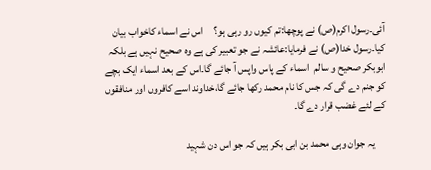آئی۔رسول اکرم(ص) نے پوچھا:تم کیوں رو رہی ہو؟     اس نے اسماء کاخواب بیان کیا۔رسول خدا(ص) نے فرمایا:عائشہ نے جو تعبیر کی ہے وہ صحیح نہیں ہے بلکہ ابوبکر صحیح و سالم  اسماء کے پاس واپس آ جائے گا۔اس کے بعد اسماء ایک بچے کو جنم دے گی کہ جس کا نام محمد رکھا جائے گا،خداوند اسے کافروں اور منافقوں کے لئے غضب قرار دے گا۔

     یہ جوان وہی محمد بن ابی بکر ہیں کہ جو اس دن شہید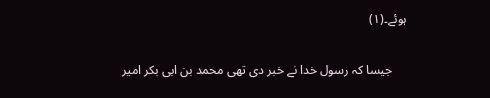ہوئے۔(۱)

     جیسا کہ رسول خدا نے خبر دی تھی محمد بن ابی بکر امیر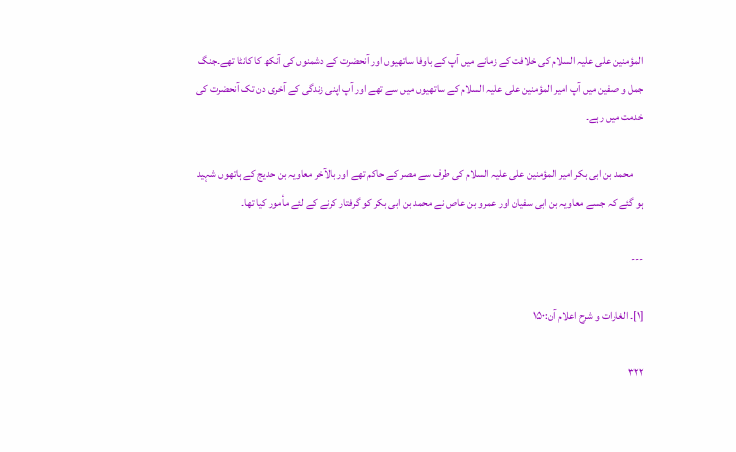المؤمنین علی علیہ السلام کی خلافت کے زمانے میں آپ کے باوفا ساتھیوں اور آنحضرت کے دشمنوں کی آنکھ کا کانٹا تھے۔جنگ جمل و صفین میں آپ امیر المؤمنین علی علیہ السلام کے ساتھیوں میں سے تھے اور آپ اپنی زندگی کے آخری دن تک آنحضرت کی خدمت میں رہے۔

     محمد بن ابی بکر امیر المؤمنین علی علیہ السلام کی طرف سے مصر کے حاکم تھے اور بالآخر معاویہ بن حدیج کے ہاتھوں شہید ہو گئے کہ جسے معاویہ بن ابی سفیان اور عمرو بن عاص نے محمد بن ابی بکر کو گرفتار کرنے کے لئے مأمور کیا تھا۔

---

[۱]۔ الغارات و شرح اعلام آن:۱۵۰

۳۲۲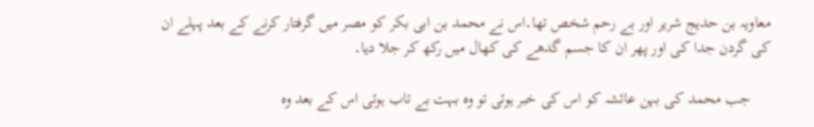معاویہ بن حدیج شریر اور بے رحم شخص تھا۔اس نے محمد بن ابی بکر کو مصر میں گرفتار کرنے کے بعد پہلے ان کی گردن جدا کی اور پھر ان کا جسم گدھے کی کھال میں رکھ کر جلا دیا۔

     جب محمد کی بہن عائشہ کو اس کی خبر ہوئی تو وہ بہت بے تاب ہوئی اس کے بعد وہ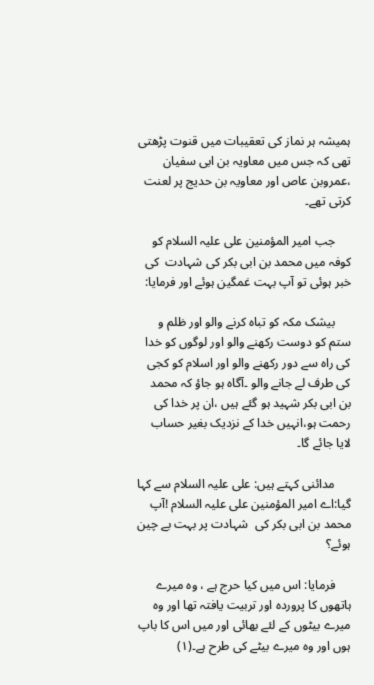ہمیشہ ہر نماز کی تعقیبات میں قنوت پڑھتی تھی کہ جس میں معاویہ بن ابی سفیان ،عمروبن عاص اور معاویہ بن حدیج پر لعنت کرتی تھے۔

     جب امیر المؤمنین علی علیہ السلام کو کوفہ میں محمد بن ابی بکر کی شہادت  کی خبر ہوئی تو آپ بہت غمگین ہوئے اور فرمایا:

     بیشک مکہ کو تباہ کرنے والو اور ظلم و ستم کو دوست رکھنے والو اور لوگوں کو خدا کی راہ سے دور رکھنے والو اور اسلام کو کجی کی طرف لے جانے والو ۔آگاہ ہو جاؤ کہ محمد بن ابی بکر شہید ہو گئے ہیں ،ان پر خدا کی رحمت ہو،انہیں خدا کے نزدیک بغیر حساب لایا جائے گا۔

     مدائنی کہتے ہیں: علی علیہ السلام سے کہا گیا:اے امیر المؤمنین علی علیہ السلام !آپ محمد بن ابی بکر کی  شہادت پر بہت بے چین ہوئے؟

     فرمایا: اس میں کیا حرج ہے ، وہ میرے ہاتھوں کا پروردہ اور تربیت یافتہ تھا اور وہ میرے بیٹوں کے لئے بھائی اور میں اس کا باپ ہوں اور وہ میرے بیٹے کی طرح ہے۔(۱)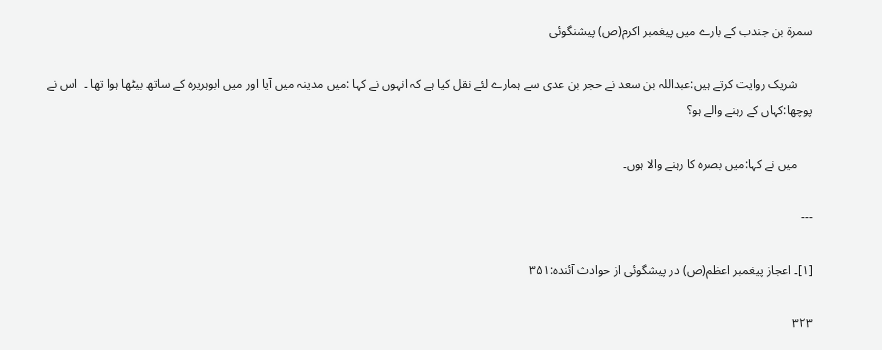سمرة بن جندب کے بارے میں پیغمبر اکرم(ص) پیشنگوئی

     شریک روایت کرتے ہیں:عبداللہ بن سعد نے حجر بن عدی سے ہمارے لئے نقل کیا ہے کہ انہوں نے کہا :میں مدینہ میں آیا اور میں ابوہریرہ کے ساتھ بیٹھا ہوا تھا ۔  اس نے پوچھا:کہاں کے رہنے والے ہو؟

     میں نے کہا:میں بصرہ کا رہنے والا ہوں۔

---

[۱]۔ اعجاز پیغمبر اعظم(ص) در پیشگوئی از حوادث آئندہ:۳۵۱

۳۲۳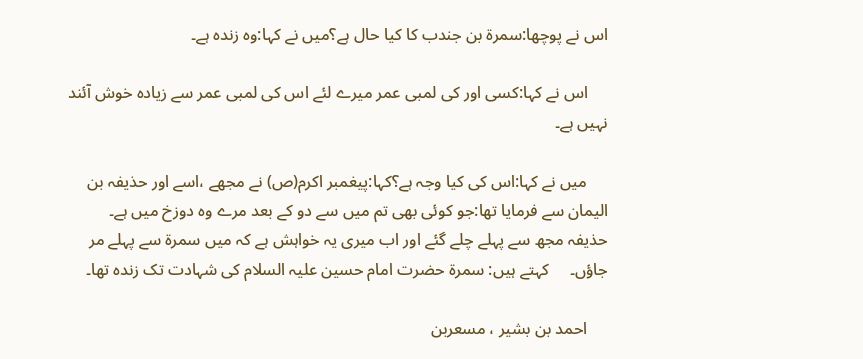اس نے پوچھا:سمرة بن جندب کا کیا حال ہے؟میں نے کہا:وہ زندہ ہے۔

     اس نے کہا:کسی اور کی لمبی عمر میرے لئے اس کی لمبی عمر سے زیادہ خوش آئند نہیں ہے۔

     میں نے کہا:اس کی کیا وجہ ہے؟کہا:پیغمبر اکرم(ص) نے مجھے ،اسے اور حذیفہ بن الیمان سے فرمایا تھا:جو کوئی بھی تم میں سے دو کے بعد مرے وہ دوزخ میں ہے۔     حذیفہ مجھ سے پہلے چلے گئے اور اب میری یہ خواہش ہے کہ میں سمرة سے پہلے مر جاؤں۔     کہتے ہیں: سمرة حضرت امام حسین علیہ السلام کی شہادت تک زندہ تھا۔

     احمد بن بشیر ، مسعربن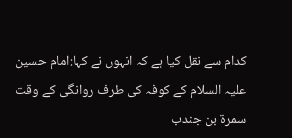کدام سے نقل کیا ہے کہ انہوں نے کہا:امام حسین علیہ السلام کے کوفہ کی طرف روانگی کے وقت سمرة بن جندب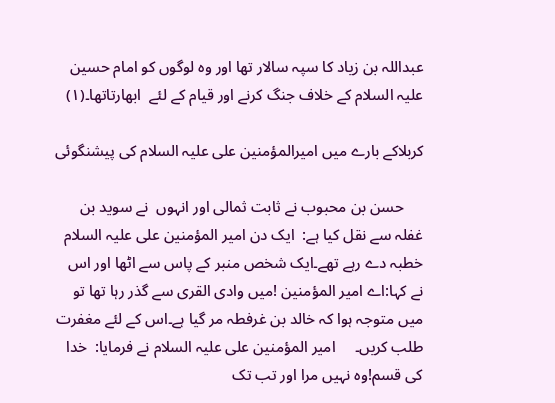عبداللہ بن زیاد کا سپہ سالار تھا اور وہ لوگوں کو امام حسین علیہ السلام کے خلاف جنگ کرنے اور قیام کے لئے  ابھارتاتھا۔(۱)

کربلاکے بارے میں امیرالمؤمنین علی علیہ السلام کی پیشنگوئی

     حسن بن محبوب نے ثابت ثمالی اور انہوں  نے سوید بن غفلہ سے نقل کیا ہے:  ایک دن امیر المؤمنین علی علیہ السلام خطبہ دے رہے تھے۔ایک شخص منبر کے پاس سے اٹھا اور اس نے کہا:اے امیر المؤمنین !میں وادی القری سے گذر رہا تھا تو میں متوجہ ہوا کہ خالد بن غرفطہ مر گیا ہے۔اس کے لئے مغفرت طلب کریں۔     امیر المؤمنین علی علیہ السلام نے فرمایا:  خدا کی قسم!وہ نہیں مرا اور تب تک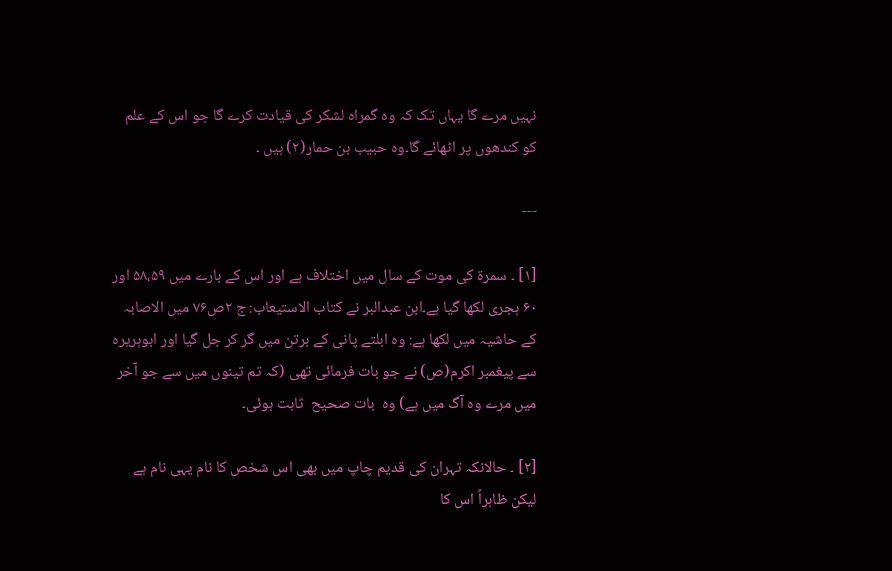نہیں مرے گا یہاں تک کہ وہ گمراہ لشکر کی قیادت کرے گا جو اس کے علم کو کندھوں پر اٹھائے گا۔وہ حبیب بن حمار(۲) ہیں ۔

---

[۱] ۔ سمرة کی موت کے سال میں اختلاف ہے اور اس کے بارے میں ۵۸،۵۹ اور ۶۰ ہجری لکھا گیا ہے۔ابن عبدالبر نے کتاب الاستیعاب: ج ۲ص۷۶ میں الاصابہ کے حاشیہ میں لکھا ہے: وہ ابلتے پانی کے برتن میں گر کر جل گیا اور ابوہریرہ سے پیغمبر اکرم(ص) نے جو بات فرمائی تھی (کہ تم تینوں میں سے جو آخر میں مرے وہ آگ میں ہے) وہ  بات صحیح  ثابت ہوئی۔

[۲] ۔ حالانکہ تہران کی قدیم چاپ میں بھی اس شخص کا نام یہی نام ہے لیکن ظاہراً اس کا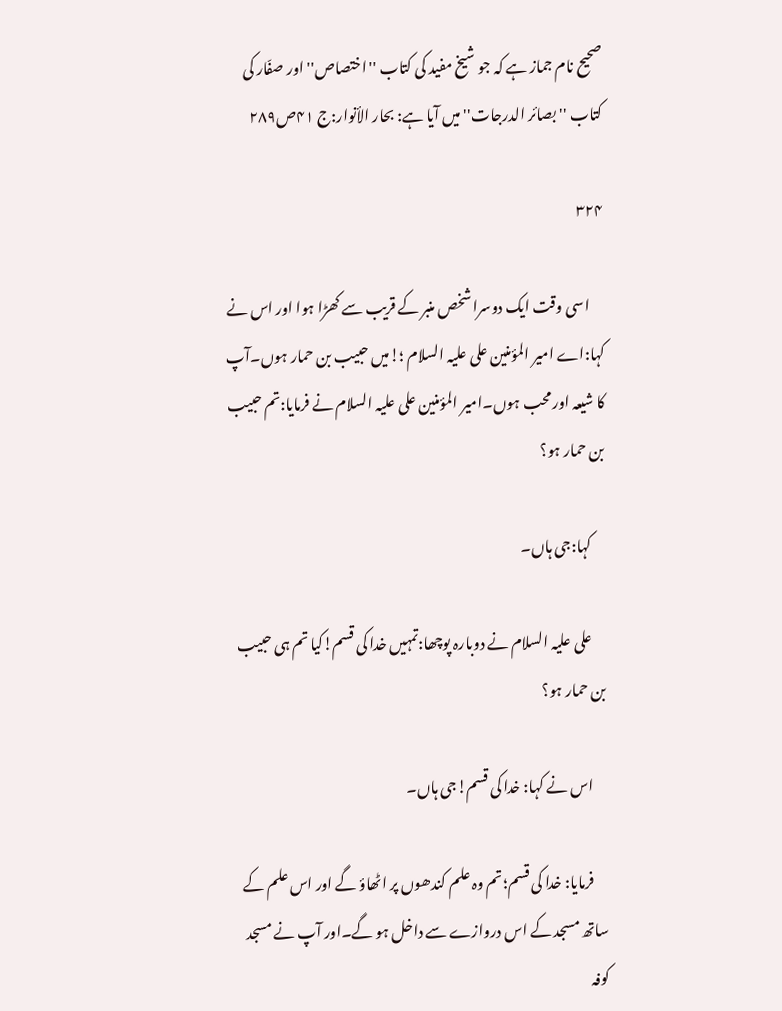صحیح نام جماز ہے کہ جو شیخ مفید کی کتاب ''اختصاص'' اور صفّار کی کتاب ''بصائر الدرجات'' میں آیا ہے: بحار الأنوار:ج ۴۱ص۲۸۹

۳۲۴

     اسی وقت ایک دوسرا شخص منبر کے قریب سے کھڑا ہوا اور اس نے کہا:اے امیر المؤمنین علی علیہ السلام ؛!میں حبیب بن حمار ہوں۔آپ کا شیعہ اور محب ہوں۔امیر المؤمنین علی علیہ السلام نے فرمایا:تم حبیب بن حمار ہو؟

     کہا:جی ہاں۔

     علی علیہ السلام نے دوبارہ پوچھا:تمہیں خدا کی قسم!کیا تم ہی حبیب بن حمار ہو؟

     اس نے کہا: خدا کی قسم!جی ہاں۔

     فرمایا: خدا کی قسم؛تم وہ علم کندھوں پر اٹھاؤ گے اور اس علم کے ساتھ مسجد کے اس دروازے سے داخل ہو گے۔اور آپ نے مسجد کوفہ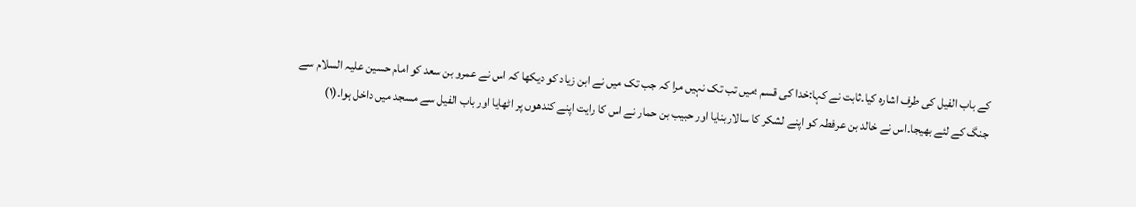کے باب الفیل کی طرف اشارہ کیا۔ثابت نے کہا:خدا کی قسم ؛میں تب تک نہیں مرا کہ جب تک میں نے ابن زیاد کو دیکھا کہ اس نے عمرو بن سعد کو امام حسین علیہ السلام سے جنگ کے لئے بھیجا۔اس نے خالد بن عرفطہ کو اپنے لشکر کا سالاربنایا اور حبیب بن حمار نے اس کا رایت اپنے کندھوں پر اٹھایا اور باب الفیل سے مسجد میں داخل ہوا۔(۱)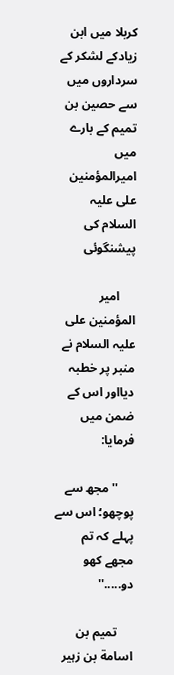کربلا میں ابن زیادکے لشکر کے سرداروں میں سے حصین بن تمیم کے بارے میں امیرالمؤمنین علی علیہ السلام کی پیشنگوئی

     امیر المؤمنین علی علیہ السلام نے منبر پر خطبہ دیااور اس کے ضمن میں فرمایا:

     ''مجھ سے پوچھو؛ اس سے پہلے کہ تم مجھے کھو دو.....''

     تمیم بن اسامة بن زہیر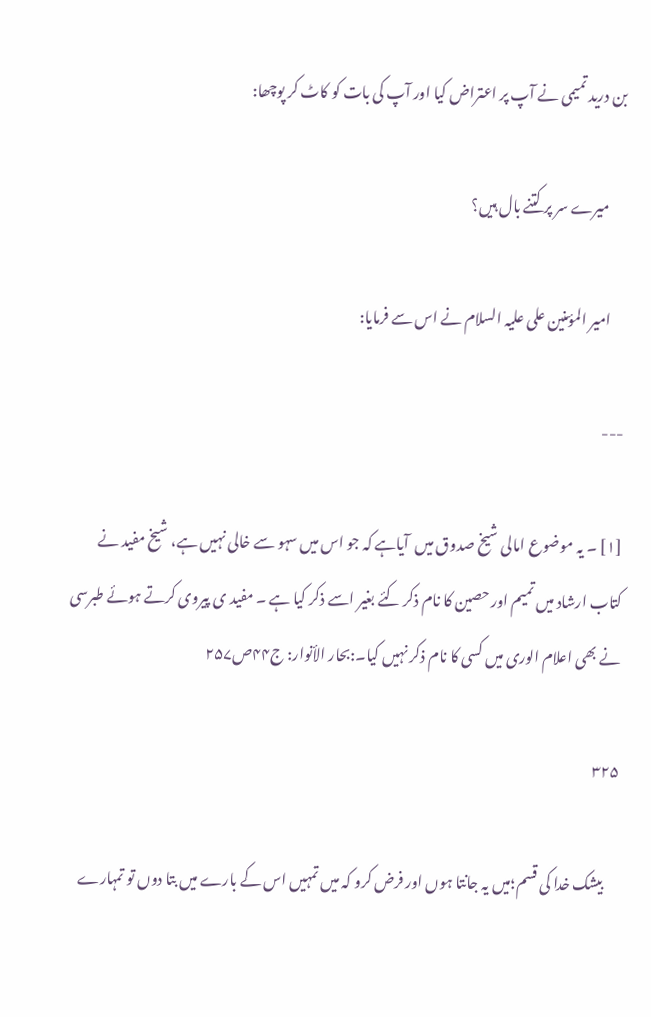بن درید تمیمی نے آپ پر اعتراض کیا اور آپ کی بات کو کاٹ کر پوچھا:

      میرے سر پر کتنے بال ہیں؟

     امیر المؤمنین علی علیہ السلام نے اس سے فرمایا:

---

[۱] ۔ یہ موضوع امالی شیخ صدوق میں  آیاہے کہ جو اس میں سہو سے خالی نہیں ہے، شیخ مفید نے کتاب ارشاد میں تمیم اور حصین کا نام ذکر کئے بغیر اسے ذکر کیا ہے ۔ مفید ی پیروی کرتے ہوئے طبرسی نے بھی اعلام الوری میں کسی کا نام ذکر نہیں کیا۔:بحار الأنوار: ج۴۴ص۲۵۷

۳۲۵

     بیشک خدا کی قسم؛میں یہ جانتا ہوں اور فرض کرو کہ میں تمہیں اس کے بارے میں بتا دوں تو تمہارے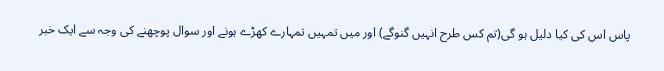پاس اس کی کیا دلیل ہو گی(تم کس طرح انہیں گنوگے) اور میں تمہیں تمہارے کھڑے ہونے اور سوال پوچھنے کی وجہ سے ایک خبر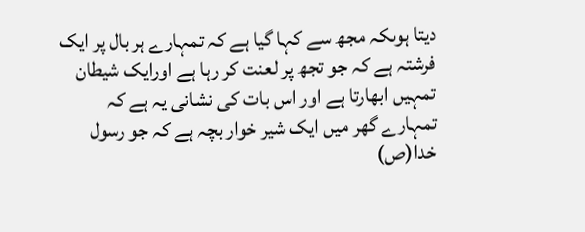دیتا ہوںکہ مجھ سے کہا گیا ہے کہ تمہارے ہر بال پر ایک فرشتہ ہے کہ جو تجھ پر لعنت کر رہا ہے اورایک شیطان تمہیں ابھارتا ہے اور اس بات کی نشانی یہ ہے کہ تمہارے گھر میں ایک شیر خوار بچہ ہے کہ جو رسول خدا(ص)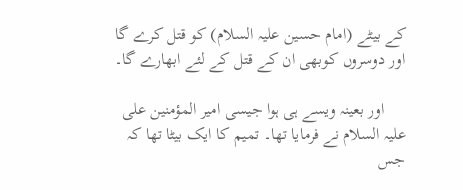کے بیٹے (امام حسین علیہ السلام) کو قتل کرے گا اور دوسروں کوبھی ان کے قتل کے لئے ابھارے گا۔

     اور بعینہ ویسے ہی ہوا جیسی امیر المؤمنین علی علیہ السلام نے فرمایا تھا۔ تمیم کا ایک بیٹا تھا کہ جس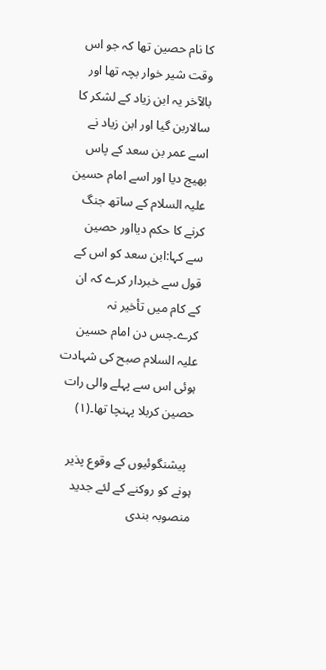کا نام حصین تھا کہ جو اس وقت شیر خوار بچہ تھا اور بالآخر یہ ابن زیاد کے لشکر کا سالاربن گیا اور ابن زیاد نے اسے عمر بن سعد کے پاس بھیج دیا اور اسے امام حسین علیہ السلام کے ساتھ جنگ کرنے کا حکم دیااور حصین سے کہا:ابن سعد کو اس کے قول سے خبردار کرے کہ ان  کے کام میں تأخیر نہ کرے۔جس دن امام حسین علیہ السلام صبح کی شہادت ہوئی اس سے پہلے والی رات حصین کربلا پہنچا تھا۔(۱)

  پیشنگوئیوں کے وقوع پذیر ہونے کو روکنے کے لئے جدید منصوبہ بندی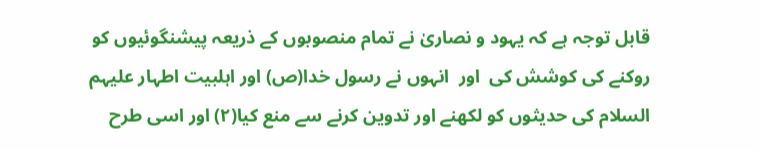قابل توجہ ہے کہ یہود و نصاریٰ نے تمام منصوبوں کے ذریعہ پیشنگوئیوں کو روکنے کی کوشش کی  اور  انہوں نے رسول خدا(ص) اور اہلبیت اطہار علیہم السلام کی حدیثوں کو لکھنے اور تدوین کرنے سے منع کیا(۲) اور اسی طرح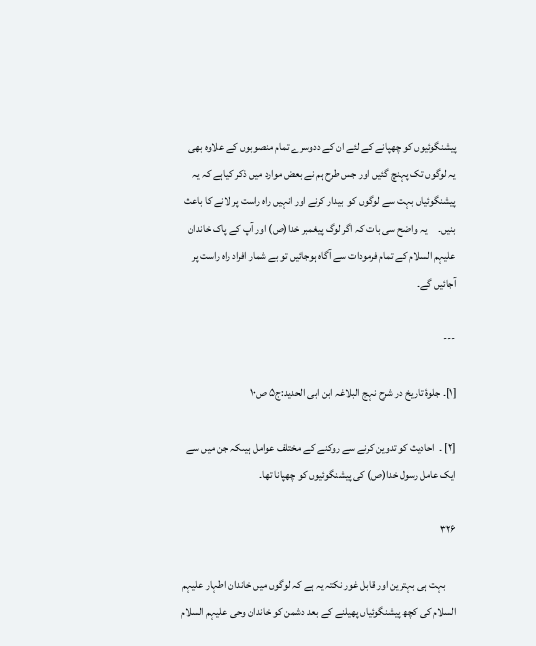پیشنگوئیوں کو چھپانے کے لئے ان کے ددوسرے تمام منصوبوں کے علاوہ بھی یہ لوگوں تک پہنچ گئیں اور جس طرح ہم نے بعض موارد میں ذکر کیاہے کہ یہ پیشنگوئیاں بہت سے لوگوں کو  بیدار کرنے اور انہیں راہ راست پر لانے کا باعث بنیں۔     یہ واضح سی بات کہ اگر لوگ پیغمبر خدا(ص) اور آپ کے پاک خاندان علیہم السلام کے تمام فرمودات سے آگاہ ہوجائیں تو بے شمار افراد راہ راست پر آجائیں گے۔

---

[۱]۔ جلوۂ تاریخ در شرح نہج البلاغہ ابن ابی الحدید:ج۵ ص۱۰

[۲] ۔  احادیث کو تدوین کرنے سے روکنے کے مختلف عوامل ہیںکہ جن میں سے ایک عامل رسول خدا(ص) کی پیشنگوئیوں کو چھپانا تھا۔

۳۲۶

     بہت ہی بہترین اور قابل غور نکتہ یہ ہے کہ لوگوں میں خاندان اطہار علیہم السلام کی کچھ پیشنگوئیاں پھیلنے کے بعد دشمن کو خاندان وحی علیہم السلام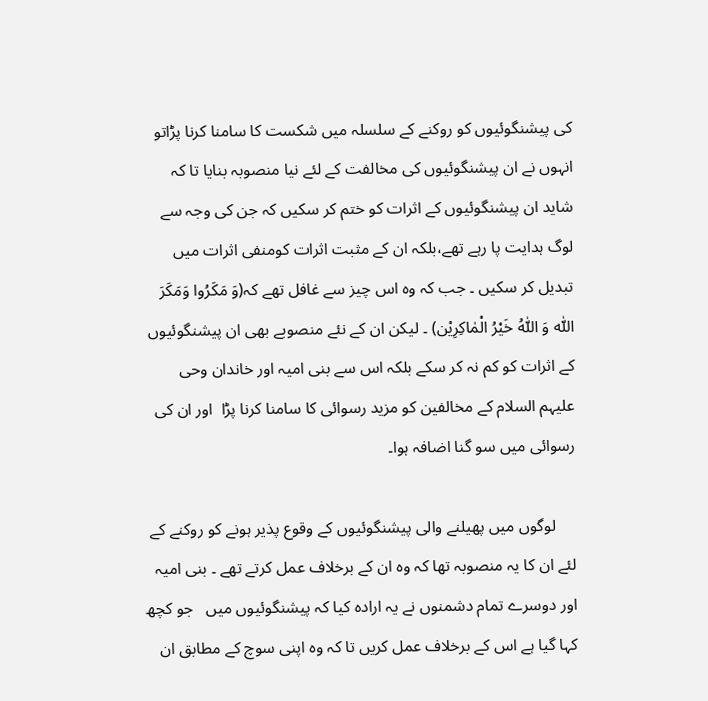کی پیشنگوئیوں کو روکنے کے سلسلہ میں شکست کا سامنا کرنا پڑاتو انہوں نے ان پیشنگوئیوں کی مخالفت کے لئے نیا منصوبہ بنایا تا کہ شاید ان پیشنگوئیوں کے اثرات کو ختم کر سکیں کہ جن کی وجہ سے لوگ ہدایت پا رہے تھے،بلکہ ان کے مثبت اثرات کومنفی اثرات میں تبدیل کر سکیں ۔ جب کہ وہ اس چیز سے غافل تھے کہ(وَ مَکَرُوا وَمَکَرَ اللّٰه وَ اللّٰهُ خَیْرُ الْمٰاکِرِیْن) ۔ لیکن ان کے نئے منصوبے بھی ان پیشنگوئیوں کے اثرات کو کم نہ کر سکے بلکہ اس سے بنی امیہ اور خاندان وحی علیہم السلام کے مخالفین کو مزید رسوائی کا سامنا کرنا پڑا  اور ان کی رسوائی میں سو گنا اضافہ ہوا۔

     لوگوں میں پھیلنے والی پیشنگوئیوں کے وقوع پذیر ہونے کو روکنے کے لئے ان کا یہ منصوبہ تھا کہ وہ ان کے برخلاف عمل کرتے تھے ۔ بنی امیہ اور دوسرے تمام دشمنوں نے یہ ارادہ کیا کہ پیشنگوئیوں میں   جو کچھ کہا گیا ہے اس کے برخلاف عمل کریں تا کہ وہ اپنی سوچ کے مطابق ان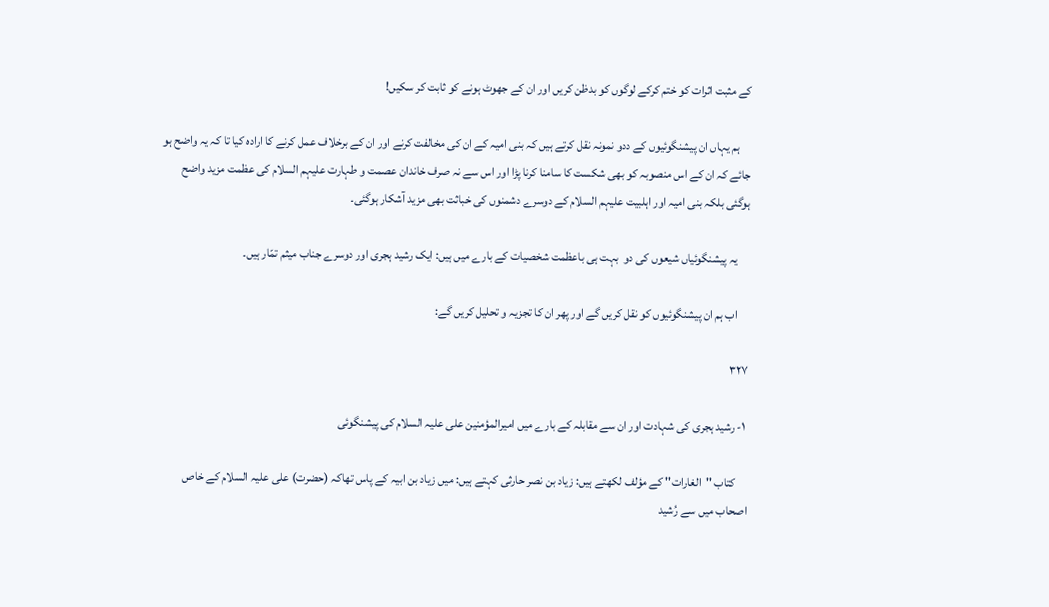کے مثبت اثرات کو ختم کرکے لوگوں کو بدظن کریں اور ان کے جھوٹ ہونے کو ثابت کر سکیں!

     ہم یہاں ان پیشنگوئیوں کے ددو نمونہ نقل کرتے ہیں کہ بنی امیہ کے ان کی مخالفت کرنے اور ان کے برخلاف عمل کرنے کا ارادہ کیا تا کہ یہ واضح ہو جائے کہ ان کے اس منصوبہ کو بھی شکست کا سامنا کرنا پڑا اور اس سے نہ صرف خاندان عصمت و طہارت علیہم السلام کی عظمت مزید واضح ہوگئی بلکہ بنی امیہ اور اہلبیت علیہم السلام کے دوسرے دشمنوں کی خباثت بھی مزید آشکار ہوگئی۔

     یہ پیشنگوئیاں شیعوں کی دو  بہت ہی باعظمت شخصیات کے بارے میں ہیں: ایک رشید ہجری اور دوسرے جناب میثم تمّار ہیں۔

     اب ہم ان پیشنگوئیوں کو نقل کریں گے اور پھر ان کا تجزیہ و تحلیل کریں گے:

۳۲۷

 ۱- رشید ہجری کی شہادت اور ان سے مقابلہ کے بارے میں امیرالمؤمنین علی علیہ السلام کی پیشنگوئی

     کتاب ''الغارات'' کے مؤلف لکھتے ہیں: زیاد بن نصر حارثی کہتے ہیں: میں زیاد بن ابیہ کے پاس تھاکہ (حضرت) علی علیہ السلام کے خاص اصحاب میں سے رُشید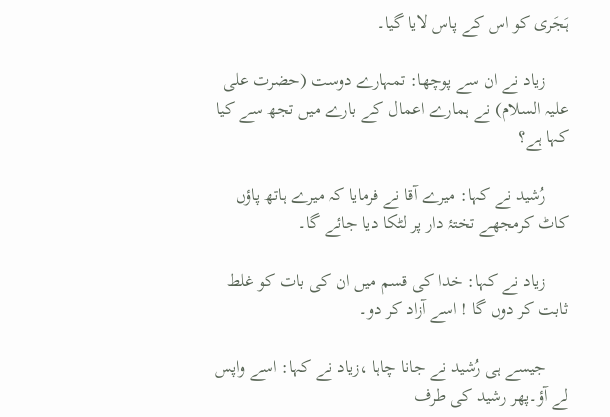ہَجَری کو اس کے پاس لایا گیا۔

     زیاد نے ان سے پوچھا: تمہارے دوست (حضرت علی علیہ السلام) نے ہمارے اعمال کے بارے میں تجھ سے کیا کہا ہے؟

     رُشید نے کہا: میرے آقا نے فرمایا کہ میرے ہاتھ پاؤں کاٹ کرمجھے تختۂ دار پر لٹکا دیا جائے گا۔

     زیاد نے کہا: خدا کی قسم میں ان کی بات کو غلط ثابت کر دوں گا ! اسے آزاد کر دو۔

     جیسے ہی رُشید نے جانا چاہا ،زیاد نے کہا: اسے واپس  لے آؤ۔پھر رشید کی طرف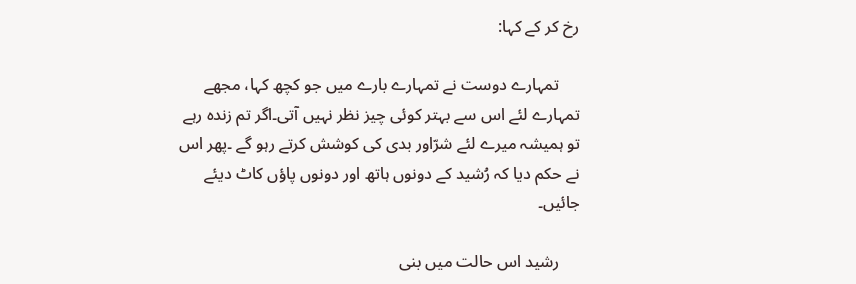رخ کر کے کہا:

     تمہارے دوست نے تمہارے بارے میں جو کچھ کہا، مجھے تمہارے لئے اس سے بہتر کوئی چیز نظر نہیں آتی۔اگر تم زندہ رہے تو ہمیشہ میرے لئے شرّاور بدی کی کوشش کرتے رہو گے ۔پھر اس نے حکم دیا کہ رُشید کے دونوں ہاتھ اور دونوں پاؤں کاٹ دیئے جائیں۔

     رشید اس حالت میں بنی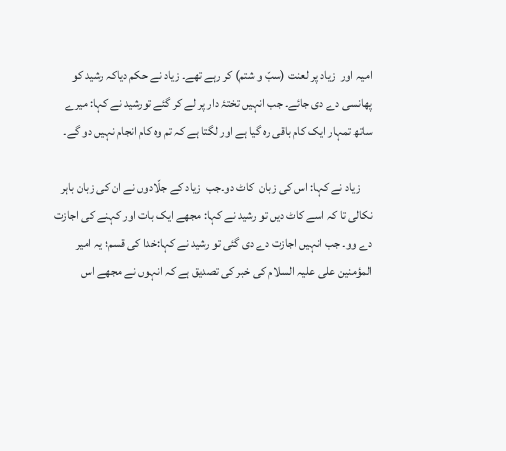امیہ اور  زیاد پر لعنت (سبّ و شتم) کر رہے تھے۔ زیاد نے حکم دیاکہ رشید کو پھانسی دے دی جائے۔ جب انہیں تختۂ دار پر لے کر گئے تورشید نے کہا: میرے ساتھ تمہار ایک کام باقی رہ گیا ہے اور لگتا ہے کہ تم وہ کام انجام نہیں دو گے۔

     زیاد نے کہا: اس کی زبان  کاٹ دو۔جب  زیاد کے جلّادوں نے ان کی زبان باہر نکالی تا کہ اسے کاٹ دیں تو رشید نے کہا: مجھے ایک بات اور کہنے کی اجازت دے وو۔ جب انہیں اجازت دے دی گئی تو رشید نے کہا:خدا کی قسم؛ یہ امیر المؤمنین علی علیہ السلام کی خبر کی تصدیق ہے کہ انہوں نے مجھے اس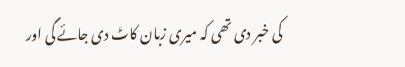کی خبر دی تھی کہ میری زبان کاٹ دی جائے گی اور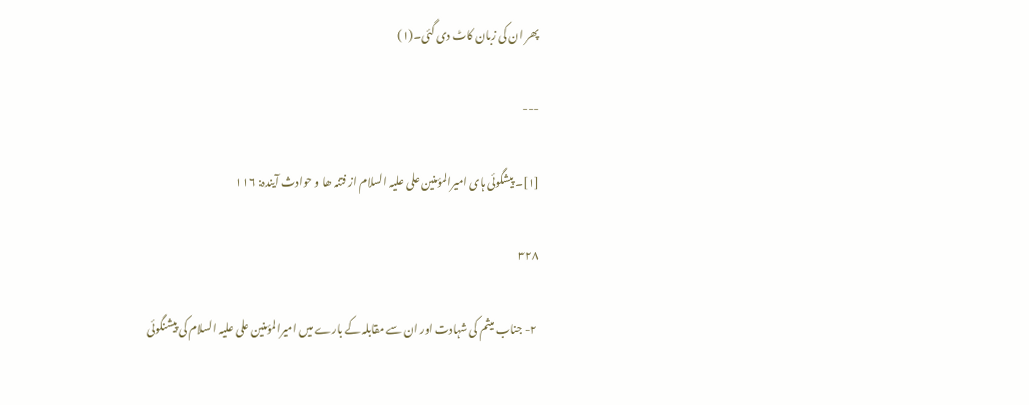پھر ان کی زبان کاٹ دی گئی۔(۱)

---

[۱]۔ پیشگوئی ہای امیرالمؤمنین علی علیہ السلام از فتنہ ھا و حوادث آیندہ: ۱۱۶

۳۲۸

 ۲- جناب میثم کی شہادت اور ان سے مقابلہ کے بارے میں امیرالمؤمنین علی علیہ السلام کی پیشنگوئی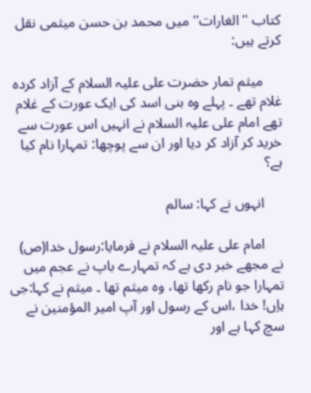کتاب ''الغارات'' میں محمد بن حسن میثمی نقل کرتے ہیں:

     میثم تمار حضرت علی علیہ السلام کے آزاد کردہ غلام تھے ۔ پہلے وہ بنی اسد کی ایک عورت کے غلام تھے امام علی علیہ السلام نے انہیں اس عورت سے خرید کر آزاد کر دیا اور ان سے پوچھا: تمہارا نام کیا ہے؟

     انہوں نے کہا: سالم

     امام علی علیہ السلام نے فرمایا:رسول خدا(ص) نے مجھے خبر دی ہے کہ تمہارے باپ نے عجم میں تمہارا جو نام رکھا تھا، وہ میثم تھا ۔ میثم نے کہا:جی ہاِں! خدا ،اس کے رسول اور آپ امیر المؤمنین نے سچ کہا ہے اور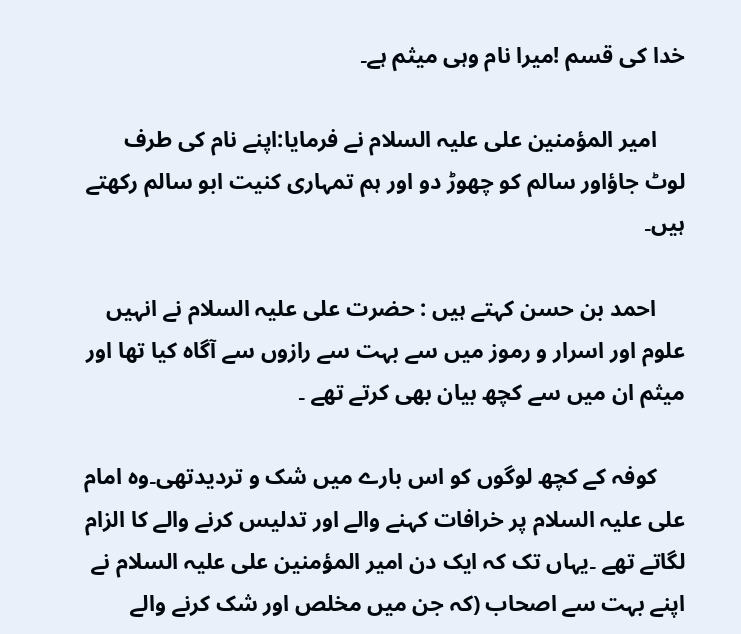خدا کی قسم !میرا نام وہی میثم ہے۔

     امیر المؤمنین علی علیہ السلام نے فرمایا:اپنے نام کی طرف لوٹ جاؤاور سالم کو چھوڑ دو اور ہم تمہاری کنیت ابو سالم رکھتے ہیں۔

     احمد بن حسن کہتے ہیں : حضرت علی علیہ السلام نے انہیں علوم اور اسرار و رموز میں سے بہت سے رازوں سے آگاہ کیا تھا اور میثم ان میں سے کچھ بیان بھی کرتے تھے ۔

     کوفہ کے کچھ لوگوں کو اس بارے میں شک و تردیدتھی۔وہ امام علی علیہ السلام پر خرافات کہنے والے اور تدلیس کرنے والے کا الزام لگاتے تھے ۔یہاں تک کہ ایک دن امیر المؤمنین علی علیہ السلام نے اپنے بہت سے اصحاب (کہ جن میں مخلص اور شک کرنے والے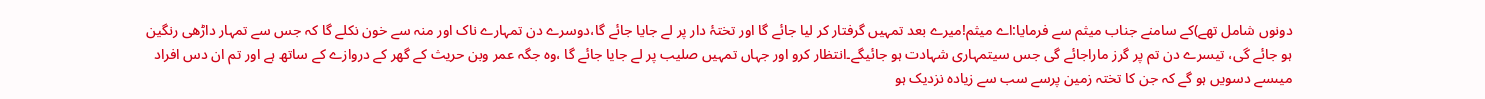دونوں شامل تھے)کے سامنے جناب میثم سے فرمایا:اے میثم!میرے بعد تمہیں گرفتار کر لیا جائے گا اور تختۂ دار پر لے جایا جائے گا،دوسرے دن تمہارے ناک اور منہ سے خون نکلے گا کہ جس سے تمہار داڑھی رنگین ہو جائے گی، تیسرے دن تم پر گرز ماراجائے گی جس سیتمہاری شہادت ہو جائیگے۔انتظار کرو اور جہاں تمہیں صلیب پر لے جایا جائے گا ،وہ جگہ عمر وبن حریث کے گھر کے دروازے کے ساتھ ہے اور تم ان دس افراد میںسے دسویں ہو گے کہ جن کا تختہ زمین پرسے سب سے زیادہ نزدیک ہو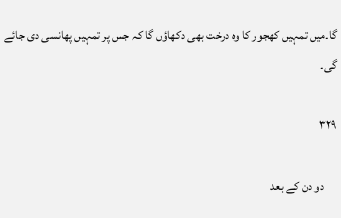گا۔میں تمہیں کھجور کا وہ درخت بھی دکھاؤں گا کہ جس پر تمہیں پھانسی دی جائے گی۔

۳۲۹

     دو دن کے بعد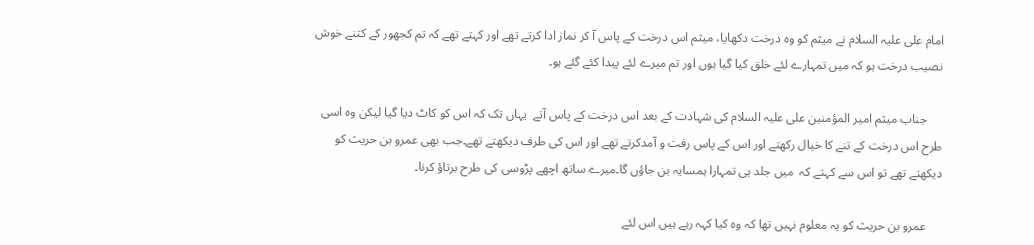امام علی علیہ السلام نے میثم کو وہ درخت دکھایا، میثم اس درخت کے پاس آ کر نماز ادا کرتے تھے اور کہتے تھے کہ تم کجھور کے کتنے خوش نصیب درخت ہو کہ میں تمہارے لئے خلق کیا گیا ہوں اور تم میرے لئے پیدا کئے گئے ہو۔

     جناب میثم امیر المؤمنین علی علیہ السلام کی شہادت کے بعد اس درخت کے پاس آتے  یہاں تک کہ اس کو کاٹ دیا گیا لیکن وہ اسی طرح اس درخت کے تنے کا خیال رکھتے اور اس کے پاس رفت و آمدکرتے تھے اور اس کی طرف دیکھتے تھے۔جب بھی عمرو بن حریث کو دیکھتے تھے تو اس سے کہتے کہ  میں جلد ہی تمہارا ہمسایہ بن جاؤں گا۔میرے ساتھ اچھے پڑوسی کی طرح برتاؤ کرنا۔

     عمرو بن حریث کو یہ معلوم نہیں تھا کہ وہ کیا کہہ رہے ہیں اس لئے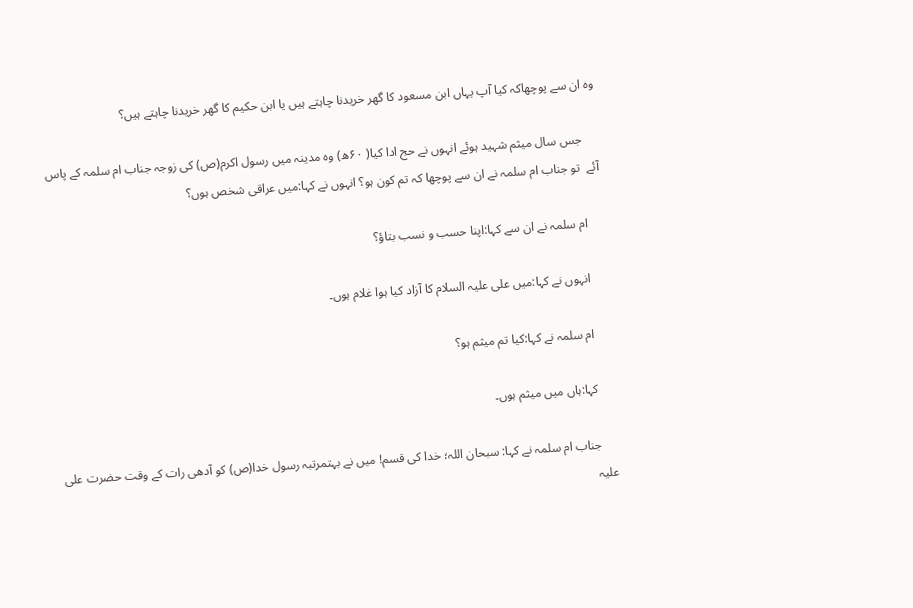وہ ان سے پوچھاکہ کیا آپ یہاں ابن مسعود کا گھر خریدنا چاہتے ہیں یا ابن حکیم کا گھر خریدنا چاہتے ہیں؟

     جس سال میثم شہید ہوئے انہوں نے حج ادا کیا( ۶۰ھ) وہ مدینہ میں رسول اکرم(ص) کی زوجہ جناب ام سلمہ کے پاس آئے  تو جناب ام سلمہ نے ان سے پوچھا کہ تم کون ہو؟ انہوں نے کہا:میں عراقی شخص ہوں؟

     ام سلمہ نے ان سے کہا:اپنا حسب و نسب بتاؤ؟

     انہوں نے کہا:میں علی علیہ السلام کا آزاد کیا ہوا غلام ہوں۔

     ام سلمہ نے کہا:کیا تم میثم ہو؟

     کہا:ہاں میں میثم ہوں۔

     جناب ام سلمہ نے کہا: سبحان اللہ؛ خدا کی قسم! میں نے بہتمرتبہ رسول خدا(ص) کو آدھی رات کے وقت حضرت علی علیہ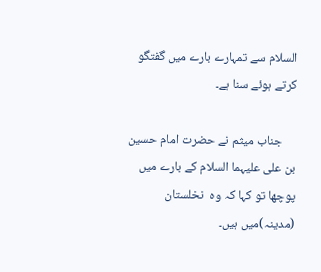السلام سے تمہارے بارے میں گفتگو کرتے ہوئے سنا ہے۔

     جناب میثم نے حضرت امام حسین بن علی علیہما السلام کے بارے میں پوچھا تو کہا کہ وہ  نخلستان (مدینہ)میں ہیں۔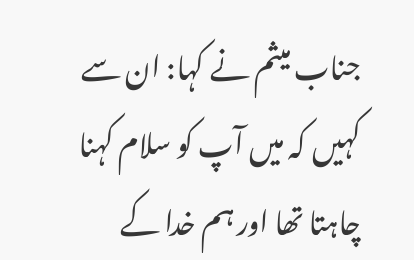جناب میثم نے کہا: ان سے کہیں کہ میں آپ کو سلام کہنا چاہتا تھا اور ہم خدا کے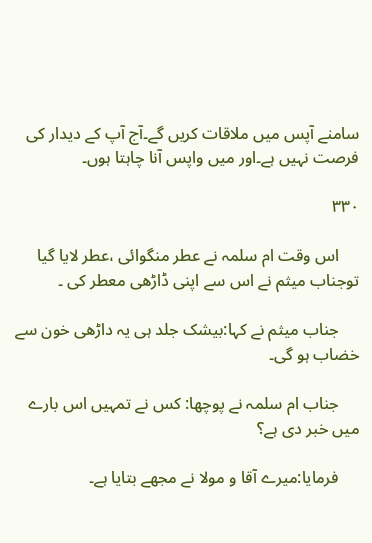سامنے آپس میں ملاقات کریں گے۔آج آپ کے دیدار کی فرصت نہیں ہے۔اور میں واپس آنا چاہتا ہوں۔

۳۳۰

     اس وقت ام سلمہ نے عطر منگوائی ،عطر لایا گیا توجناب میثم نے اس سے اپنی ڈاڑھی معطر کی ۔

     جناب میثم نے کہا:بیشک جلد ہی یہ داڑھی خون سے خضاب ہو گی۔

     جناب ام سلمہ نے پوچھا: کس نے تمہیں اس بارے میں خبر دی ہے؟

     فرمایا:میرے آقا و مولا نے مجھے بتایا ہے۔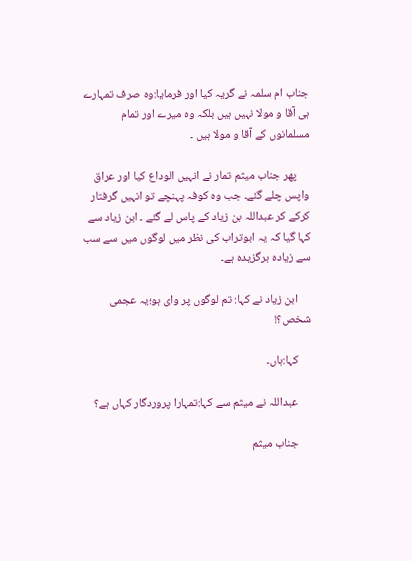جناب ام سلمہ نے گریہ کیا اور فرمایا:وہ صرف تمہارے ہی آقا و مولا نہیں ہیں بلکہ وہ میرے اور تمام مسلمانوں کے آقا و مولا ہیں ۔

     پھر جناب میثم تمار نے انہیں الوداع کیا اور عراق واپس چلے گئے۔ جب وہ کوفہ پہنچے تو انہیں گرفتار کرکے کر عبداللہ بن زیاد کے پاس لے گئے ۔ ابن زیاد سے کہا گیا کہ یہ ابوتراب کی نظر میں لوگوں میں سے سب سے زیادہ برگزیدہ ہے۔

     ابن زیاد نے کہا: تم لوگوں پر وای ہو؛یہ عجمی شخص؟!

     کہا:ہاں۔

     عبداللہ نے میثم سے کہا:تمہارا پروردگار کہاں ہے؟

     جناب میثم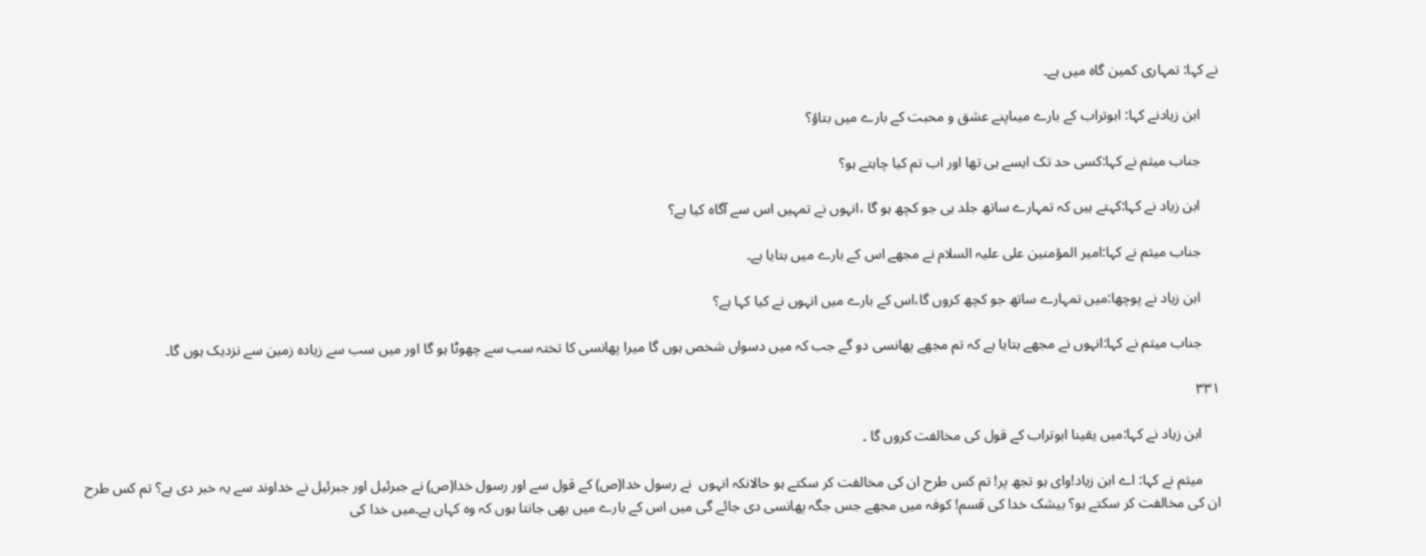نے کہا: تمہاری کمین گاہ میں ہے۔

     ابن زیادنے کہا: ابوتراب کے بارے میںاپنے عشق و محبت کے بارے میں بتاؤ؟

     جناب میثم نے کہا:کسی حد تک ایسے ہی تھا اور اب تم کیا چاہتے ہو؟

     ابن زیاد نے کہا:کہتے ہیں کہ تمہارے ساتھ جلد ہی جو کچھ ہو گا ،انہوں نے تمہیں اس سے آگاہ کیا ہے؟

     جناب میثم نے کہا:امیر المؤمنین علی علیہ السلام نے مجھے اس کے بارے میں بتایا ہے۔

     ابن زیاد نے پوچھا:میں تمہارے ساتھ جو کچھ کروں گا،اس کے بارے میں انہوں نے کیا کہا ہے؟

     جناب میثم نے کہا:انہوں نے مجھے بتایا ہے کہ تم مجھے پھانسی دو گے جب کہ میں دسواں شخص ہوں گا میرا پھانسی کا تختہ سب سے چھوٹا ہو گا اور میں سب سے زیادہ زمین سے نزدیک ہوں گا۔

۳۳۱

     ابن زیاد نے کہا:میں یقینا ابوتراب کے قول کی مخالفت کروں گا ۔

     میثم نے کہا: اے ابن زیاد!وای ہو تجھ پر! تم کس طرح ان کی مخالفت کر سکتے ہو حالانکہ انہوں  نے رسول خدا(ص) کے قول سے اور رسول خدا(ص) نے جبرئیل اور جبرئیل نے خداوند سے یہ خبر دی ہے؟ تم کس طرح ان کی مخالفت کر سکتے ہو؟ بیشک خدا کی قسم! کوفہ میں مجھے جس جگہ پھانسی دی جائے گی میں اس کے بارے میں بھی جانتا ہوں کہ وہ کہاں ہے۔میں خدا کی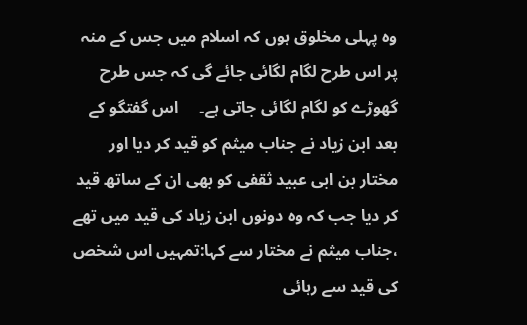وہ پہلی مخلوق ہوں کہ اسلام میں جس کے منہ پر اس طرح لگام لگائی جائے گی کہ جس طرح گھوڑے کو لگام لگائی جاتی ہے۔     اس گفتگو کے بعد ابن زیاد نے جناب میثم کو قید کر دیا اور مختار بن ابی عبید ثقفی کو بھی ان کے ساتھ قید کر دیا جب کہ وہ دونوں ابن زیاد کی قید میں تھے ،جناب میثم نے مختار سے کہا:تمہیں اس شخص کی قید سے رہائی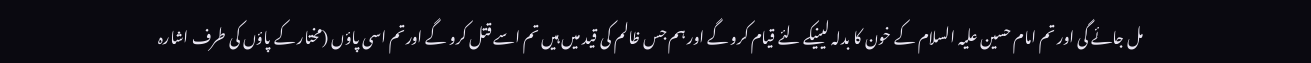مل جائے گی اور تم امام حسین علیہ السلام کے خون کا بدلہ لینیکے لئے قیام کرو گے اور ہم جس ظالم کی قید میں ہیں تم اسے قتل کرو گے اورتم اسی پاؤں (مختار کے پاؤں کی طرف اشارہ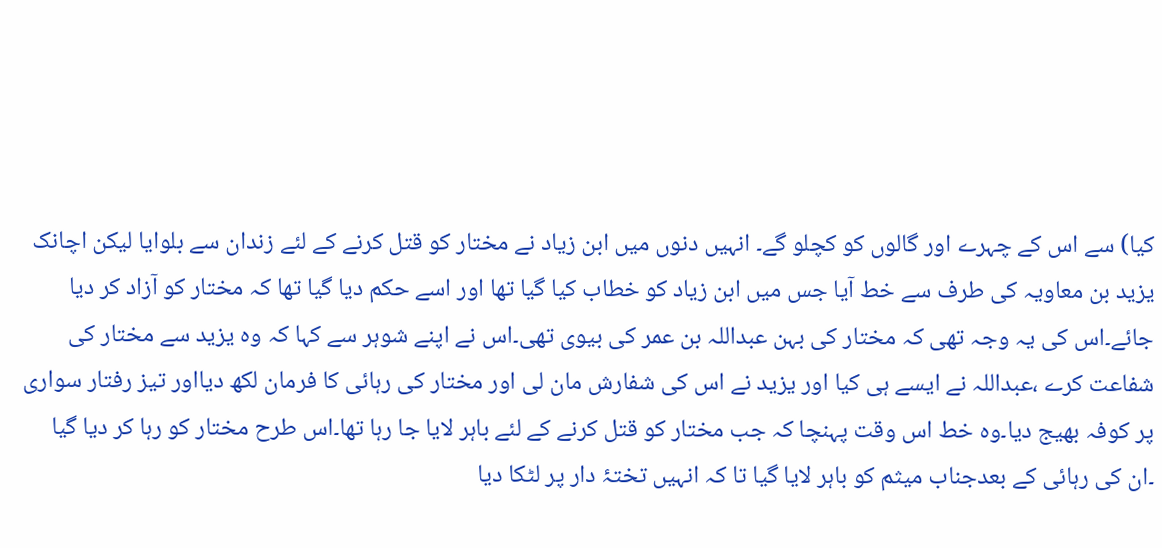کیا) سے اس کے چہرے اور گالوں کو کچلو گے۔ انہیں دنوں میں ابن زیاد نے مختار کو قتل کرنے کے لئے زندان سے بلوایا لیکن اچانک یزید بن معاویہ کی طرف سے خط آیا جس میں ابن زیاد کو خطاب کیا گیا تھا اور اسے حکم دیا گیا تھا کہ مختار کو آزاد کر دیا جائے۔اس کی یہ وجہ تھی کہ مختار کی بہن عبداللہ بن عمر کی بیوی تھی۔اس نے اپنے شوہر سے کہا کہ وہ یزید سے مختار کی شفاعت کرے ،عبداللہ نے ایسے ہی کیا اور یزید نے اس کی شفارش مان لی اور مختار کی رہائی کا فرمان لکھ دیااور تیز رفتار سواری پر کوفہ بھیج دیا۔وہ خط اس وقت پہنچا کہ جب مختار کو قتل کرنے کے لئے باہر لایا جا رہا تھا۔اس طرح مختار کو رہا کر دیا گیا ۔ان کی رہائی کے بعدجناب میثم کو باہر لایا گیا تا کہ انہیں تختۂ دار پر لٹکا دیا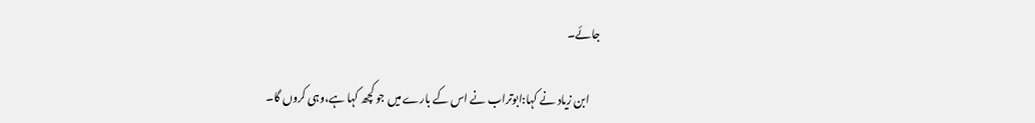جائے۔

     ابن زیاد نے کہا:ابوتراب نے اس کے بارے میں جو کچھ کہا ہے،وہی کروں گا۔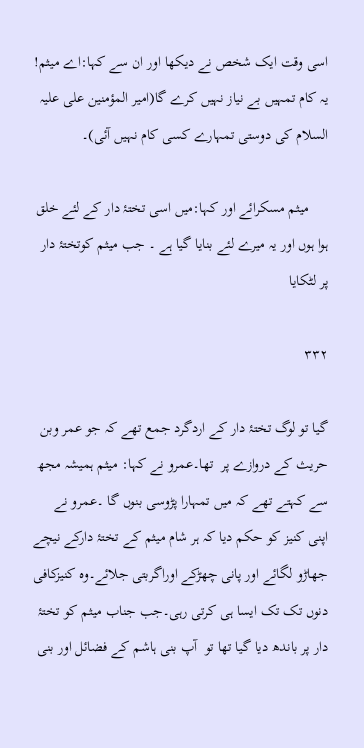اسی وقت ایک شخص نے دیکھا اور ان سے کہا:اے میثم! یہ کام تمہیں بے نیاز نہیں کرے گا(امیر المؤمنین علی علیہ السلام کی دوستی تمہارے کسی کام نہیں آئی)۔

     میثم مسکرائے اور کہا:میں اسی تختۂ دار کے لئے خلق ہوا ہوں اور یہ میرے لئے بنایا گیا ہے ۔ جب میثم کوتختۂ دار پر لٹکایا

۳۳۲

گیا تو لوگ تختۂ دار کے اردگرد جمع تھے کہ جو عمر وبن حریث کے دروازے پر  تھا۔عمرو نے کہا: میثم ہمیشہ مجھ سے کہتے تھے کہ میں تمہارا پڑوسی بنوں گا ۔عمرو نے اپنی کنیز کو حکم دیا کہ ہر شام میثم کے تختۂ دارکے نیچے جھاڑو لگائے اور پانی چھڑکے اوراگربتی جلائے۔وہ کنیزکافی دنوں تک تک ایسا ہی کرتی رہی۔جب جناب میثم کو تختۂ دار پر باندھ دیا گیا تھا تو  آپ بنی ہاشم کے فضائل اور بنی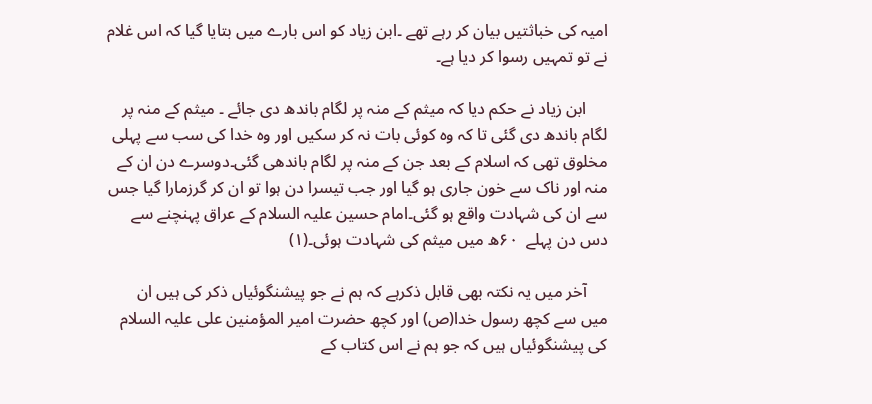امیہ کی خباثتیں بیان کر رہے تھے ۔ابن زیاد کو اس بارے میں بتایا گیا کہ اس غلام نے تو تمہیں رسوا کر دیا ہے۔

     ابن زیاد نے حکم دیا کہ میثم کے منہ پر لگام باندھ دی جائے ۔ میثم کے منہ پر لگام باندھ دی گئی تا کہ وہ کوئی بات نہ کر سکیں اور وہ خدا کی سب سے پہلی مخلوق تھی کہ اسلام کے بعد جن کے منہ پر لگام باندھی گئی۔دوسرے دن ان کے منہ اور ناک سے خون جاری ہو گیا اور جب تیسرا دن ہوا تو ان کر گرزمارا گیا جس سے ان کی شہادت واقع ہو گئی۔امام حسین علیہ السلام کے عراق پہنچنے سے دس دن پہلے  ۶۰ھ میں میثم کی شہادت ہوئی۔(۱)

     آخر میں یہ نکتہ بھی قابل ذکرہے کہ ہم نے جو پیشنگوئیاں ذکر کی ہیں ان میں سے کچھ رسول خدا(ص) اور کچھ حضرت امیر المؤمنین علی علیہ السلام کی پیشنگوئیاں ہیں کہ جو ہم نے اس کتاب کے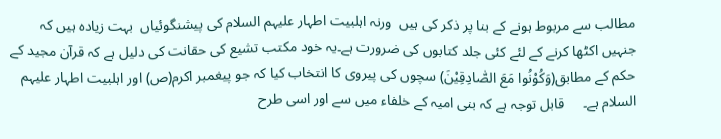مطالب سے مربوط ہونے کے بنا پر ذکر کی ہیں  ورنہ اہلبیت اطہار علیہم السلام کی پیشنگوئیاں  بہت زیادہ ہیں کہ جنہیں اکٹھا کرنے کے لئے کئی جلد کتابوں کی ضرورت ہے۔یہ خود مکتب تشیع کی حقانت کی دلیل ہے کہ قرآن مجید کے حکم کے مطابق(وَکُوْنُوا مَعَ الصّٰادِقِیْنَ) سچوں کی پیروی کا انتخاب کیا کہ جو پیغمبر اکرم(ص) اور اہلبیت اطہار علیہم السلام ہے۔     قابل توجہ ہے کہ بنی امیہ کے خلفاء میں سے اور اسی طرح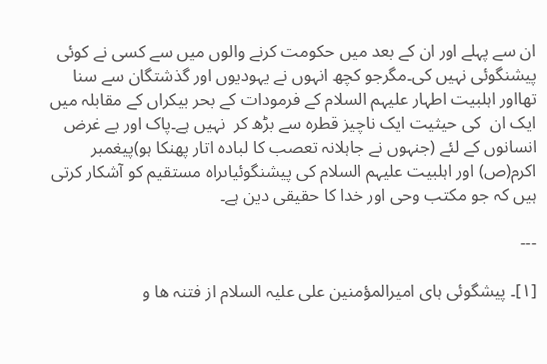ان سے پہلے اور ان کے بعد میں حکومت کرنے والوں میں سے کسی نے کوئی پیشنگوئی نہیں کی۔مگرجو کچھ انہوں نے یہودیوں اور گذشتگان سے سنا تھااور اہلبیت اطہار علیہم السلام کے فرمودات کے بحر بیکراں کے مقابلہ میں ایک ان  کی حیثیت ایک ناچیز قطرہ سے بڑھ کر  نہیں ہے۔پاک اور بے غرض انسانوں کے لئے (جنہوں نے جاہلانہ تعصب کا لبادہ اتار پھنکا ہو)پیغمبر اکرم(ص) اور اہلبیت علیہم السلام کی پیشنگوئیاںراہ مستقیم کو آشکار کرتی ہیں کہ جو مکتب وحی اور خدا کا حقیقی دین ہے۔

---

[۱]۔ پیشگوئی ہای امیرالمؤمنین علی علیہ السلام از فتنہ ھا و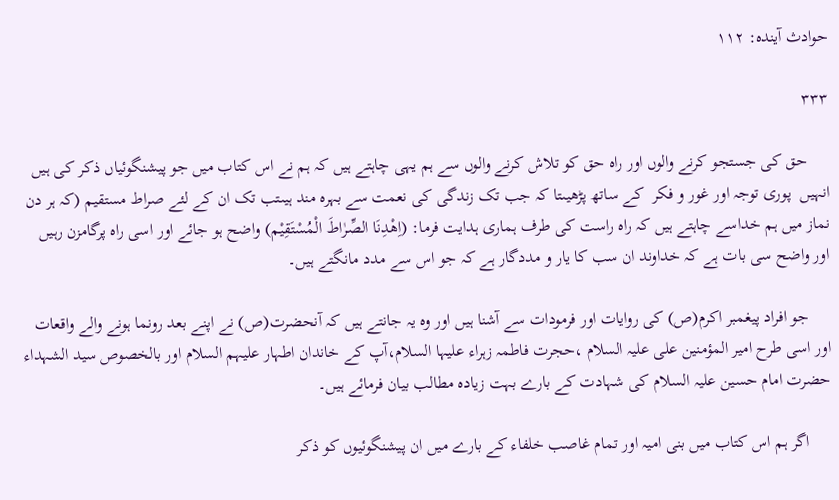حوادث آیندہ: ۱۱۲

۳۳۳

     حق کی جستجو کرنے والوں اور راہ حق کو تلاش کرنے والوں سے ہم یہی چاہتے ہیں کہ ہم نے اس کتاب میں جو پیشنگوئیاں ذکر کی ہیں انہیں  پوری توجہ اور غور و فکر  کے ساتھ پڑھیںتا کہ جب تک زندگی کی نعمت سے بہرہ مند ہیںتب تک ان کے لئے صراط مستقیم (کہ ہر دن نماز میں ہم خداسے چاہتے ہیں کہ راہ راست کی طرف ہماری ہدایت فرما: (اِهْدِنَا الصِّرٰاطَ الْمُسْتَقِیْم) واضح ہو جائے اور اسی راہ پرگامزن رہیں اور واضح سی بات ہے کہ خداوند ان سب کا یار و مددگار ہے کہ جو اس سے مدد مانگتے ہیں۔

     جو افراد پیغمبر اکرم(ص) کی روایات اور فرمودات سے آشنا ہیں اور وہ یہ جانتے ہیں کہ آنحضرت(ص) نے اپنے بعد رونما ہونے والے واقعات اور اسی طرح امیر المؤمنین علی علیہ السلام ،حجرت فاطمہ زہراء علیہا السلام،آپ کے خاندان اطہار علیہم السلام اور بالخصوص سید الشہداء حضرت امام حسین علیہ السلام کی شہادت کے بارے بہت زیادہ مطالب بیان فرمائے ہیں۔

     اگر ہم اس کتاب میں بنی امیہ اور تمام غاصب خلفاء کے بارے میں ان پیشنگوئیوں کو ذکر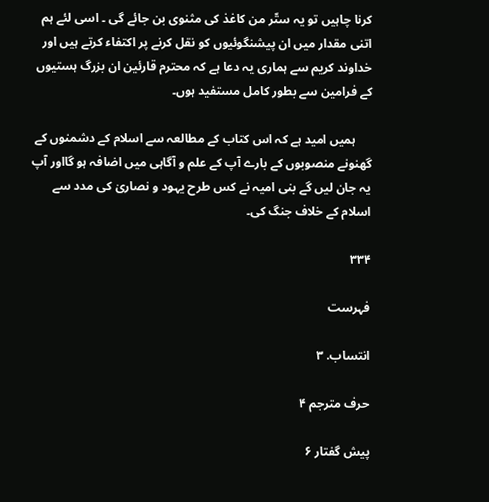کرنا چاہیں تو یہ ستّر من کاغذ کی مثنوی بن جائے گی ۔ اسی لئے ہم اتنی مقدار میں ان پیشنگوئیوں کو نقل کرنے پر اکتفاء کرتے ہیں اور خداوند کریم سے ہماری یہ دعا ہے کہ محترم قارئین ان بزرگ ہستیوں کے فرامین سے بطور کامل مستفید ہوں۔

     ہمیں امید ہے کہ اس کتاب کے مطالعہ سے اسلام کے دشمنوں کے گھنونے منصوبوں کے بارے آپ کے علم و آگاہی میں اضافہ ہو گااور آپ یہ جان لیں گے بنی امیہ نے کس طرح یہود و نصاریٰ کی مدد سے اسلام کے خلاف جنگ کی۔

۳۳۴

فہرست

انتساب. ۳

حرف مترجم ۴

پیش گفتار ۶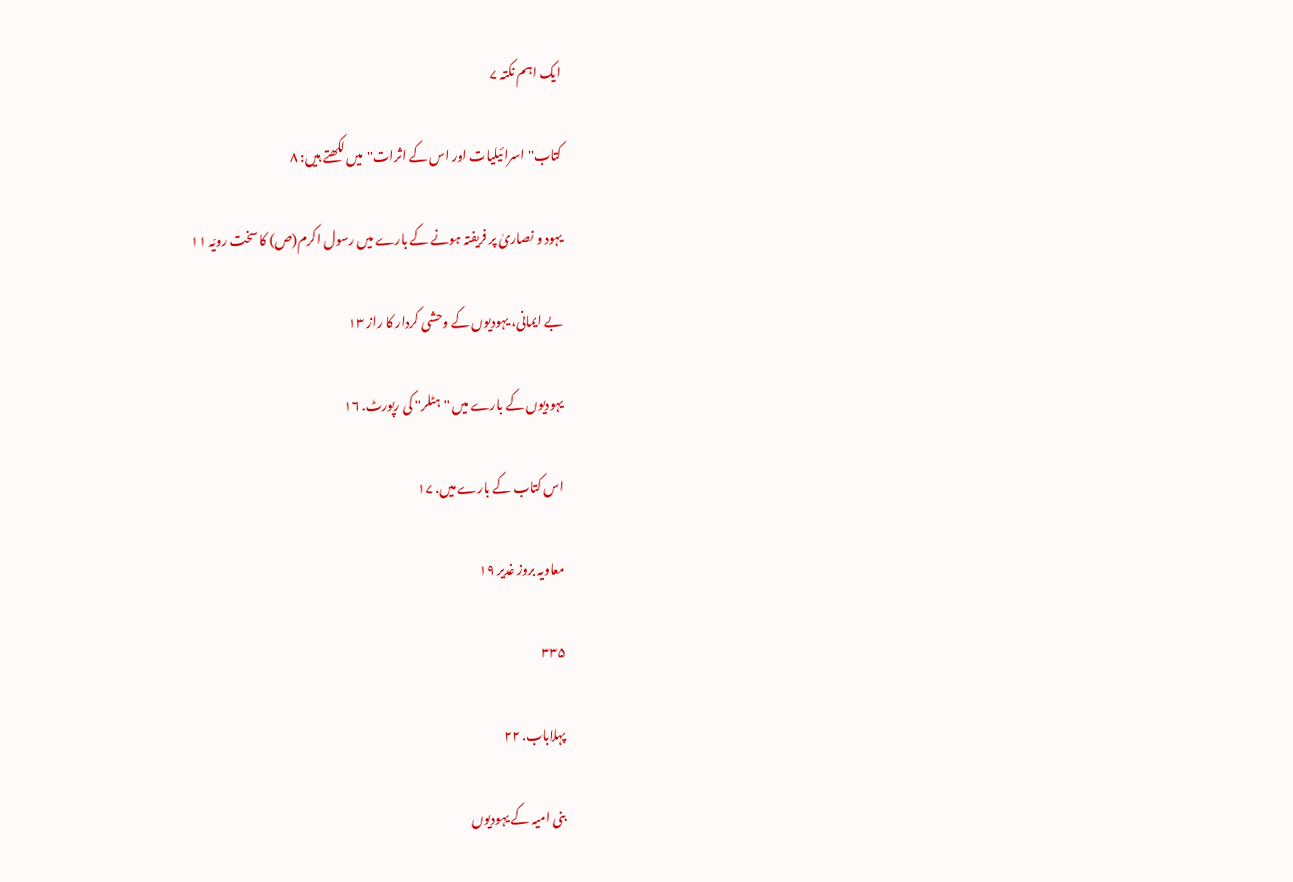ایک اہم نکتہ ۷

کتاب''اسرائیلیات اور اس کے اثرات''میں لکھتے ہیں: ۸

یہود و نصاریٰ پر فریفتہ ہونے کے بارے میں رسول اکرم(ص) کا سخت رویّہ ۱۱

بے ایمانی، یہودیوں کے وحشی کردار کا راز ۱۳

یہودیوں کے بارے میں ''ہٹلر'' کی رپورٹ. ۱۶

اس کتاب کے بارے میں. ۱۷

معاویہ بروز غدیر ۱۹

۳۳۵

پہلاباب. ۲۲

بنی امیہ کے یہودیوں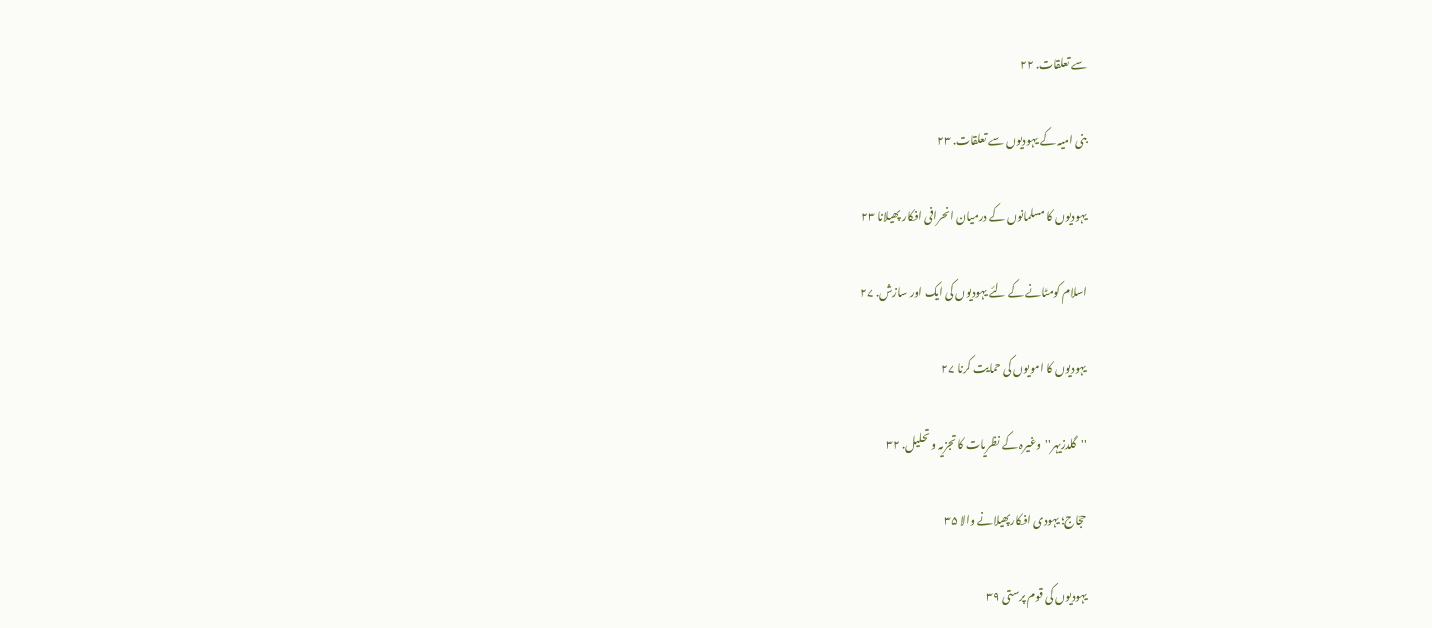سے تعلقات. ۲۲

بنی امیہ کے یہودیوں سے تعلقات. ۲۳

یہودیوں کا مسلمانوں کے درمیان انحرافی افکار پھیلانا ۲۳

اسلام کومٹانے کے لئے یہودیوں کی ایک اور سازش. ۲۷

یہودیوں کا امویوں کی حمایت کرنا ۲۷

''گلدزیہر''وغیرہ کے نظریات کا تجزیہ و تحلیل. ۳۲

حجّاج؛ یہودی افکارپھیلانے والا ۳۵

یہودیوں کی قوم پرستی ۳۹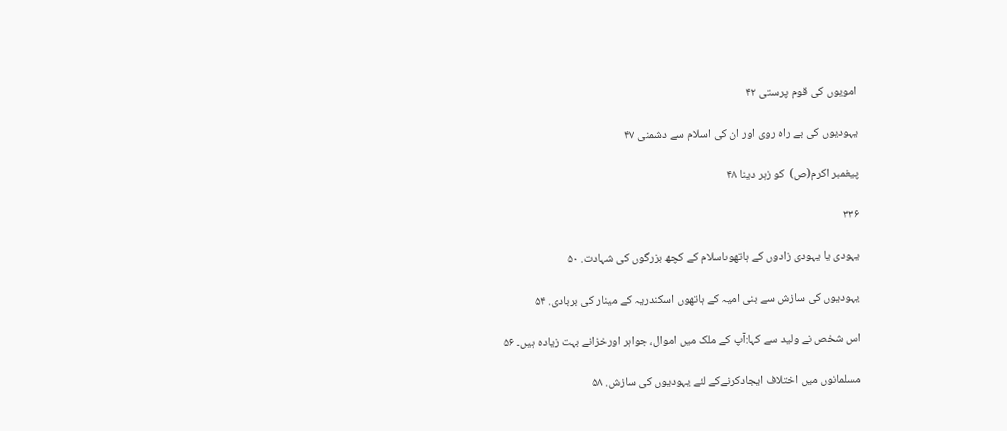امویوں کی قوم پرستی ۴۲

یہودیوں کی بے راہ روی اور ان کی اسلام سے دشمنی ۴۷

پیغمبر اکرم(ص)  کو زہر دینا ۴۸

۳۳۶

یہودی یا یہودی زادوں کے ہاتھوںاسلام کے کچھ بزرگوں کی شہادت. ۵۰

یہودیوں کی سازش سے بنی امیہ کے ہاتھوں اسکندریہ کے مینار کی بربادی. ۵۴

اس شخص نے ولید سے کہا:آپ کے ملک میں اموال، جواہر اورخزانے بہت زیادہ ہیں۔ ۵۶

مسلمانوں میں اختلاف ایجادکرنےکے لئے یہودیوں کی سازش. ۵۸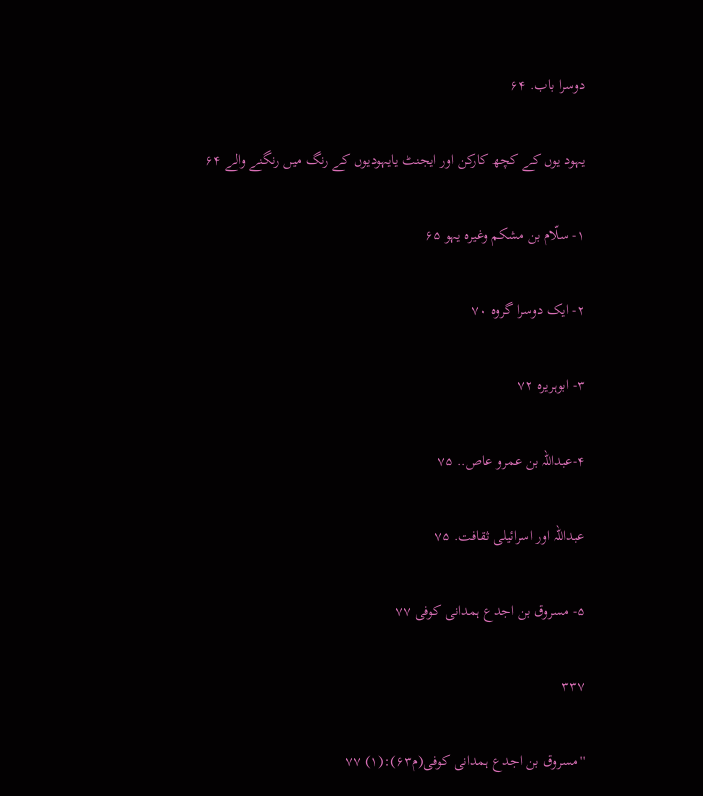دوسرا باب. ۶۴

یہود یوں کے کچھ کارکن اور ایجنٹ یایہودیوں کے رنگ میں رنگنے والے ۶۴

۱- سلّام بن مشکم وغیرہ یہو ۶۵

۲- ایک دوسرا گروہ ۷۰

۳- ابوہریرہ ۷۲

۴-عبداللہ بن عمرو عاص.. ۷۵

عبداللہ اور اسرائیلی ثقافت. ۷۵

۵- مسروق بن اجدع ہمدانی کوفی ۷۷

۳۳۷

''مسروق بن اجدع ہمدانی کوفی(م۶۳):(۱) ۷۷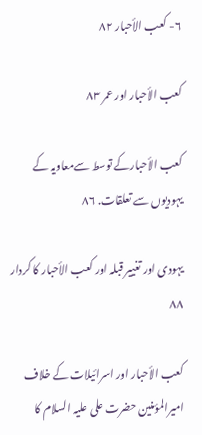۶- کعب الأحبار ۸۲

کعب الأحبار اور عمر ۸۳

کعب الأحبارکے توسط سےمعاویہ کے یہودیوں سے تعلقات. ۸۶

یہودی اور تغییر قبلہ اور کعب الأحبار کا کردار ۸۸

کعب الأحبار اور اسرائیلات کے خلاف امیرالمؤمنین حضرت علی علیہ السلام کا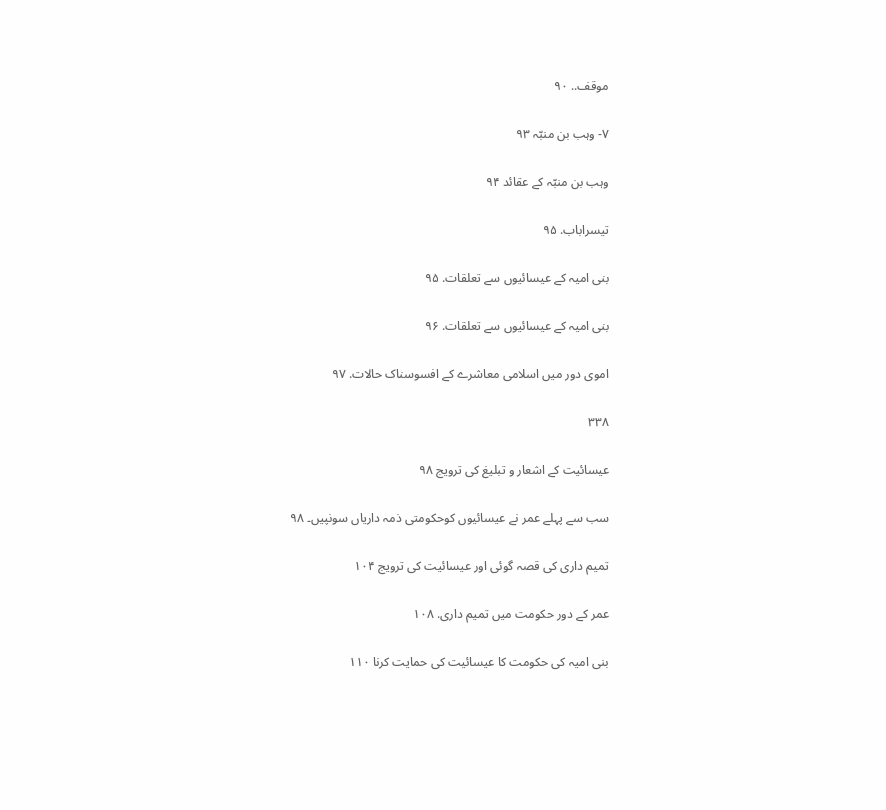موقف.. ۹۰

۷- وہب بن منبّہ ۹۳

وہب بن منبّہ کے عقائد ۹۴

تیسراباب. ۹۵

بنی امیہ کے عیسائیوں سے تعلقات. ۹۵

بنی امیہ کے عیسائیوں سے تعلقات. ۹۶

اموی دور میں اسلامی معاشرے کے افسوسناک حالات. ۹۷

۳۳۸

عیسائیت کے اشعار و تبلیغ کی ترویج ۹۸

سب سے پہلے عمر نے عیسائیوں کوحکومتی ذمہ داریاں سونپیں۔ ۹۸

تمیم داری کی قصہ گوئی اور عیسائیت کی ترویج ۱۰۴

عمر کے دور حکومت میں تمیم داری. ۱۰۸

بنی امیہ کی حکومت کا عیسائیت کی حمایت کرنا ۱۱۰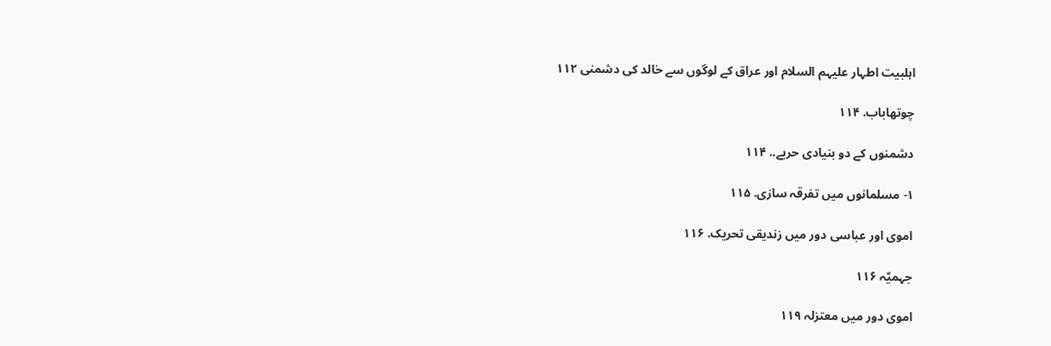اہلبیت اطہار علیہم السلام اور عراق کے لوگوں سے خالد کی دشمنی ۱۱۲

چوتھاباب. ۱۱۴

دشمنوں کے دو بنیادی حربے.. ۱۱۴

۱- مسلمانوں میں تفرقہ سازی. ۱۱۵

اموی اور عباسی دور میں زندیقی تحریک. ۱۱۶

جہمیّہ ۱۱۶

اموی دور میں معتزلہ ۱۱۹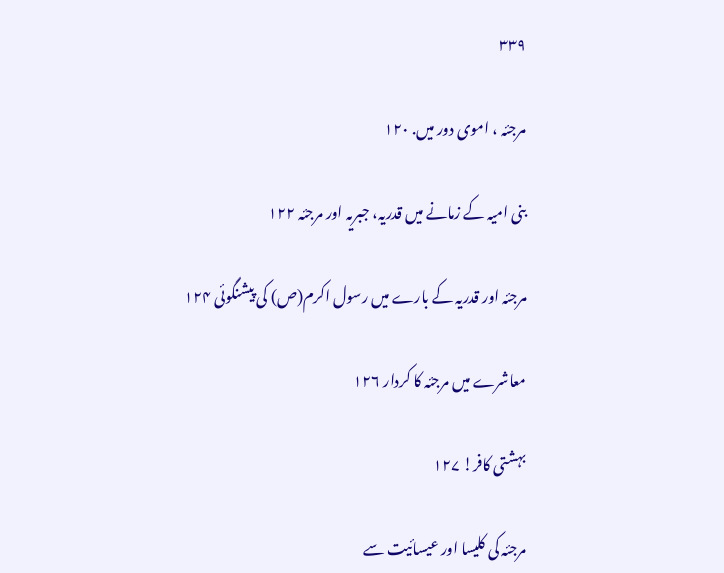۳۳۹

مرجئہ ، اموی دور میں. ۱۲۰

بنی امیہ کے زمانے میں قدریہ، جبریہ اور مرجئہ ۱۲۲

مرجئہ اور قدریہ کے بارے میں رسول اکرم(ص) کی پیشنگوئی ۱۲۴

معاشرے میں مرجئہ کا کردار ۱۲۶

بہشتی کافر! ۱۲۷

مرجئہ کی کلیسا اور عیسائیت سے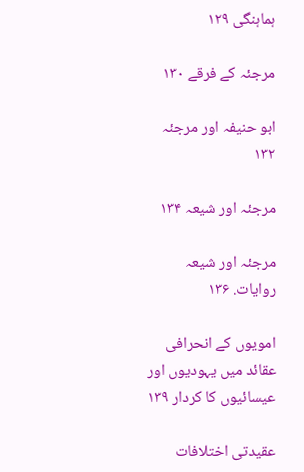ہماہنگی ۱۲۹

مرجئہ کے فرقے ۱۳۰

ابو حنیفہ اور مرجئہ ۱۳۲

مرجئہ اور شیعہ ۱۳۴

مرجئہ اور شیعہ روایات. ۱۳۶

امویوں کے انحرافی عقائد میں یہودیوں اور عیسائیوں کا کردار ۱۳۹

عقیدتی اختلافات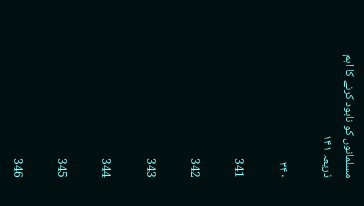مسلمانوں کو نابود کرنے کا اہم ذریعہ ۱۴۱

۳۴۰

341

342

343

344

345

346